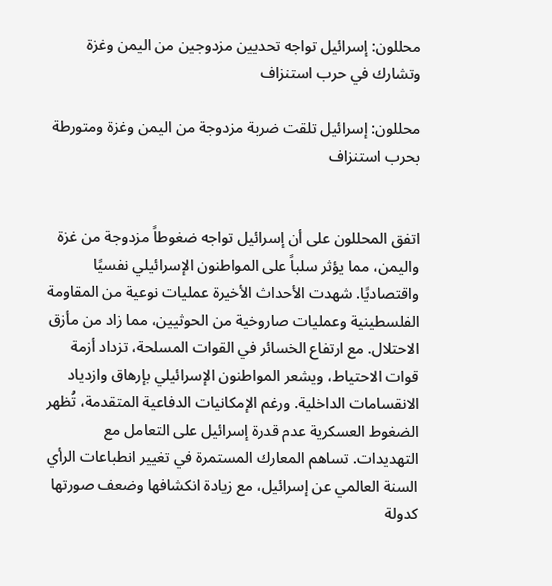محللون: إسرائيل تواجه تحديين مزدوجين من اليمن وغزة وتشارك في حرب استنزاف

محللون: إسرائيل تلقت ضربة مزدوجة من اليمن وغزة ومتورطة بحرب استنزاف


اتفق المحللون على أن إسرائيل تواجه ضغوطاً مزدوجة من غزة واليمن، مما يؤثر سلباً على المواطنون الإسرائيلي نفسيًا واقتصاديًا. شهدت الأحداث الأخيرة عمليات نوعية من المقاومة الفلسطينية وعمليات صاروخية من الحوثيين، مما زاد من مأزق الاحتلال. مع ارتفاع الخسائر في القوات المسلحة، تزداد أزمة قوات الاحتياط، ويشعر المواطنون الإسرائيلي بإرهاق وازدياد الانقسامات الداخلية. ورغم الإمكانيات الدفاعية المتقدمة، تُظهر الضغوط العسكرية عدم قدرة إسرائيل على التعامل مع التهديدات. تساهم المعارك المستمرة في تغيير انطباعات الرأي السنة العالمي عن إسرائيل، مع زيادة انكشافها وضعف صورتها كدولة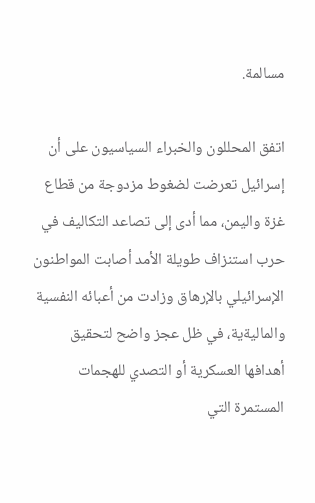مسالمة.

اتفق المحللون والخبراء السياسيون على أن إسرائيل تعرضت لضغوط مزدوجة من قطاع غزة واليمن، مما أدى إلى تصاعد التكاليف في حرب استنزاف طويلة الأمد أصابت المواطنون الإسرائيلي بالإرهاق وزادت من أعبائه النفسية والماليةية، في ظل عجز واضح لتحقيق أهدافها العسكرية أو التصدي للهجمات المستمرة التي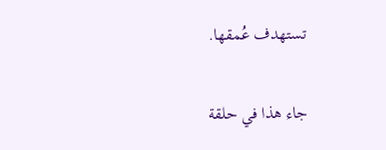تستهدف عُمقها.

جاء هذا في حلقة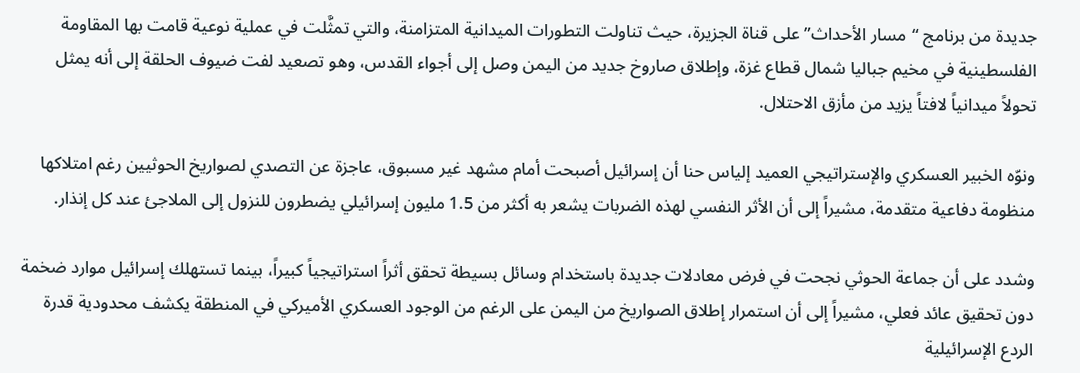جديدة من برنامج “مسار الأحداث” على قناة الجزيرة، حيث تناولت التطورات الميدانية المتزامنة، والتي تمثَّلت في عملية نوعية قامت بها المقاومة الفلسطينية في مخيم جباليا شمال قطاع غزة، وإطلاق صاروخ جديد من اليمن وصل إلى أجواء القدس، وهو تصعيد لفت ضيوف الحلقة إلى أنه يمثل تحولاً ميدانياً لافتاً يزيد من مأزق الاحتلال.

ونوّه الخبير العسكري والإستراتيجي العميد إلياس حنا أن إسرائيل أصبحت أمام مشهد غير مسبوق، عاجزة عن التصدي لصواريخ الحوثيين رغم امتلاكها منظومة دفاعية متقدمة، مشيراً إلى أن الأثر النفسي لهذه الضربات يشعر به أكثر من 1.5 مليون إسرائيلي يضطرون للنزول إلى الملاجئ عند كل إنذار.

وشدد على أن جماعة الحوثي نجحت في فرض معادلات جديدة باستخدام وسائل بسيطة تحقق أثراً استراتيجياً كبيراً، بينما تستهلك إسرائيل موارد ضخمة دون تحقيق عائد فعلي، مشيراً إلى أن استمرار إطلاق الصواريخ من اليمن على الرغم من الوجود العسكري الأميركي في المنطقة يكشف محدودية قدرة الردع الإسرائيلية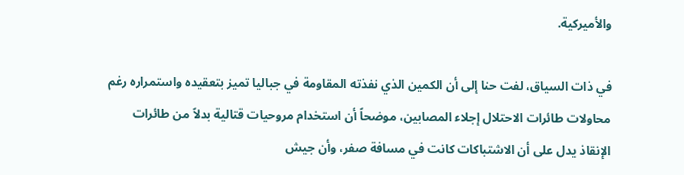والأميركية.

في ذات السياق، لفت حنا إلى أن الكمين الذي نفذته المقاومة في جباليا تميز بتعقيده واستمراره رغم محاولات طائرات الاحتلال إجلاء المصابين، موضحاً أن استخدام مروحيات قتالية بدلاً من طائرات الإنقاذ يدل على أن الاشتباكات كانت في مسافة صفر، وأن جيش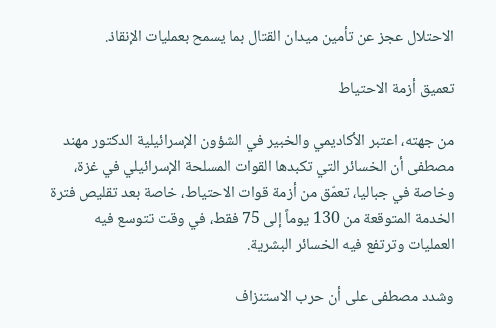الاحتلال عجز عن تأمين ميدان القتال بما يسمح بعمليات الإنقاذ.

تعميق أزمة الاحتياط

من جهته، اعتبر الأكاديمي والخبير في الشؤون الإسرائيلية الدكتور مهند مصطفى أن الخسائر التي تكبدها القوات المسلحة الإسرائيلي في غزة، وخاصة في جباليا، تعمّق من أزمة قوات الاحتياط، خاصة بعد تقليص فترة الخدمة المتوقعة من 130 يوماً إلى 75 فقط، في وقت تتوسع فيه العمليات وترتفع فيه الخسائر البشرية.

وشدد مصطفى على أن حرب الاستنزاف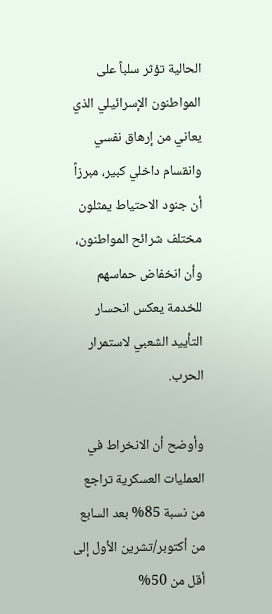الحالية تؤثر سلباً على المواطنون الإسرائيلي الذي يعاني من إرهاق نفسي وانقسام داخلي كبير، مبرزاً أن جنود الاحتياط يمثلون مختلف شرائح المواطنون، وأن انخفاض حماسهم للخدمة يعكس انحسار التأييد الشعبي لاستمرار الحرب.

وأوضح أن الانخراط في العمليات العسكرية تراجع من نسبة 85% بعد السابع من أكتوبر/تشرين الأول إلى أقل من 50%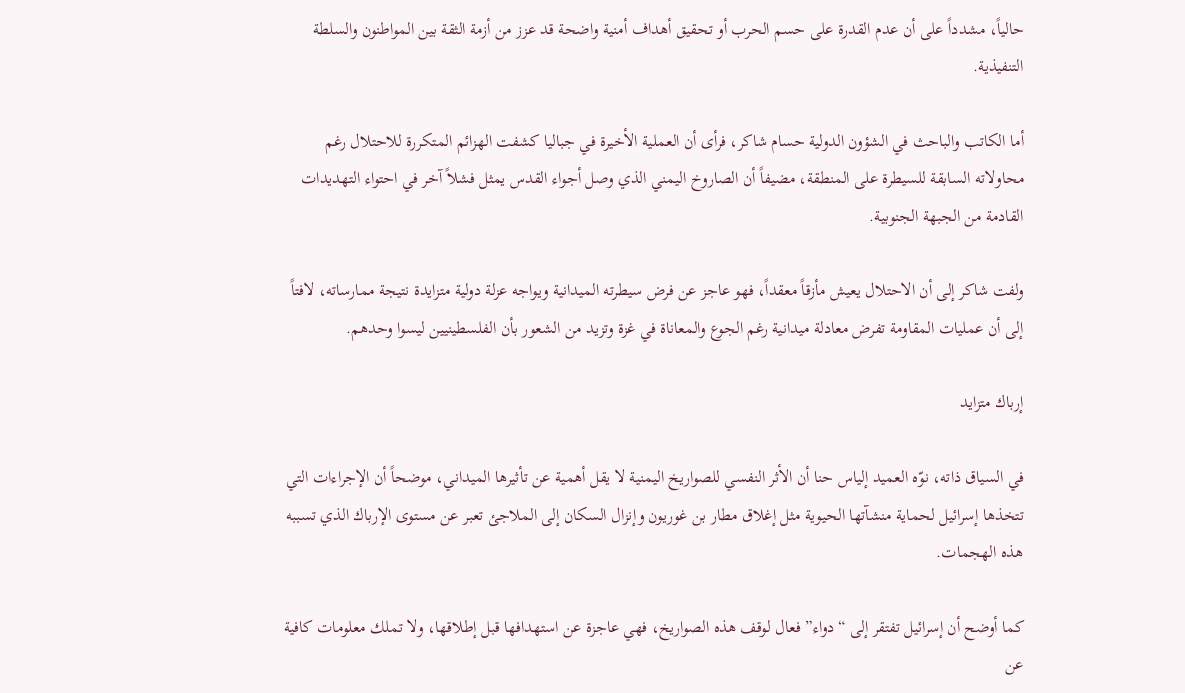حالياً، مشدداً على أن عدم القدرة على حسم الحرب أو تحقيق أهداف أمنية واضحة قد عزز من أزمة الثقة بين المواطنون والسلطة التنفيذية.

أما الكاتب والباحث في الشؤون الدولية حسام شاكر، فرأى أن العملية الأخيرة في جباليا كشفت الهزائم المتكررة للاحتلال رغم محاولاته السابقة للسيطرة على المنطقة، مضيفاً أن الصاروخ اليمني الذي وصل أجواء القدس يمثل فشلاً آخر في احتواء التهديدات القادمة من الجبهة الجنوبية.

ولفت شاكر إلى أن الاحتلال يعيش مأزقاً معقداً، فهو عاجز عن فرض سيطرته الميدانية ويواجه عزلة دولية متزايدة نتيجة ممارساته، لافتاً إلى أن عمليات المقاومة تفرض معادلة ميدانية رغم الجوع والمعاناة في غزة وتزيد من الشعور بأن الفلسطينيين ليسوا وحدهم.

إرباك متزايد

في السياق ذاته، نوّه العميد إلياس حنا أن الأثر النفسي للصواريخ اليمنية لا يقل أهمية عن تأثيرها الميداني، موضحاً أن الإجراءات التي تتخذها إسرائيل لحماية منشآتها الحيوية مثل إغلاق مطار بن غوريون وإنزال السكان إلى الملاجئ تعبر عن مستوى الإرباك الذي تسببه هذه الهجمات.

كما أوضح أن إسرائيل تفتقر إلى “دواء” فعال لوقف هذه الصواريخ، فهي عاجزة عن استهدافها قبل إطلاقها، ولا تملك معلومات كافية عن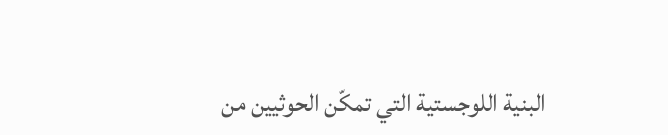البنية اللوجستية التي تمكّن الحوثيين من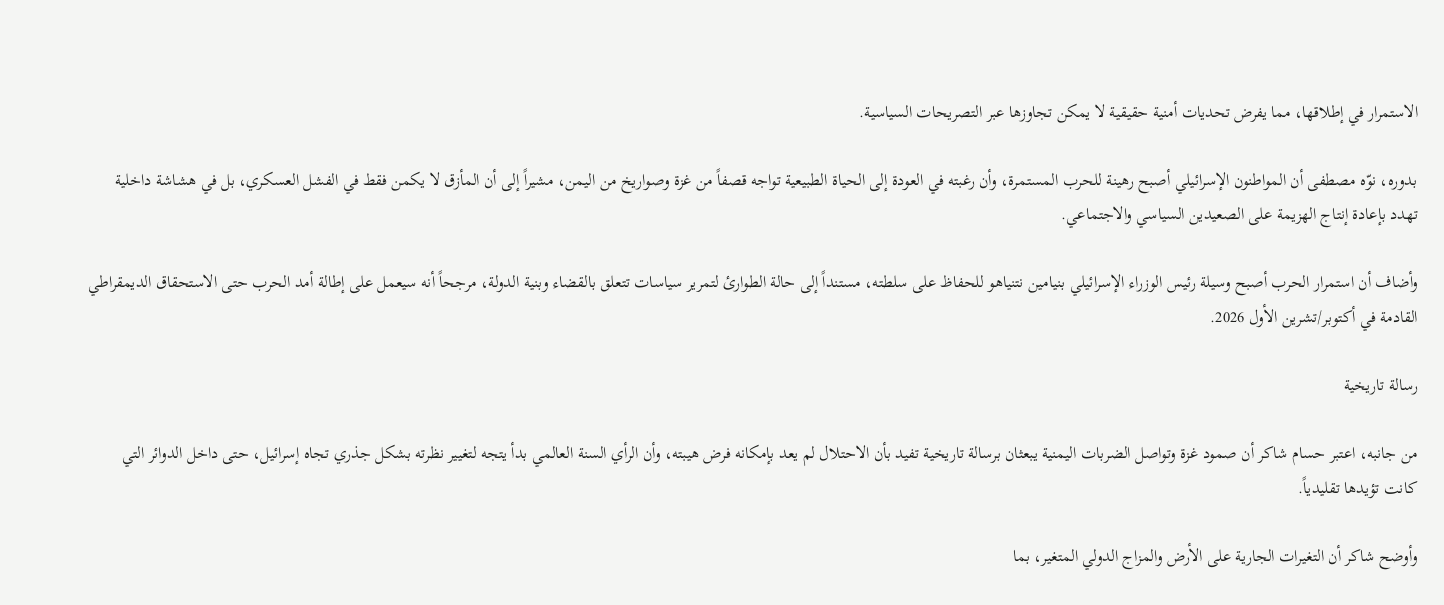الاستمرار في إطلاقها، مما يفرض تحديات أمنية حقيقية لا يمكن تجاوزها عبر التصريحات السياسية.

بدوره، نوّه مصطفى أن المواطنون الإسرائيلي أصبح رهينة للحرب المستمرة، وأن رغبته في العودة إلى الحياة الطبيعية تواجه قصفاً من غزة وصواريخ من اليمن، مشيراً إلى أن المأزق لا يكمن فقط في الفشل العسكري، بل في هشاشة داخلية تهدد بإعادة إنتاج الهزيمة على الصعيدين السياسي والاجتماعي.

وأضاف أن استمرار الحرب أصبح وسيلة رئيس الوزراء الإسرائيلي بنيامين نتنياهو للحفاظ على سلطته، مستنداً إلى حالة الطوارئ لتمرير سياسات تتعلق بالقضاء وبنية الدولة، مرجحاً أنه سيعمل على إطالة أمد الحرب حتى الاستحقاق الديمقراطي القادمة في أكتوبر/تشرين الأول 2026.

رسالة تاريخية

من جانبه، اعتبر حسام شاكر أن صمود غزة وتواصل الضربات اليمنية يبعثان برسالة تاريخية تفيد بأن الاحتلال لم يعد بإمكانه فرض هيبته، وأن الرأي السنة العالمي بدأ يتجه لتغيير نظرته بشكل جذري تجاه إسرائيل، حتى داخل الدوائر التي كانت تؤيدها تقليدياً.

وأوضح شاكر أن التغيرات الجارية على الأرض والمزاج الدولي المتغير، بما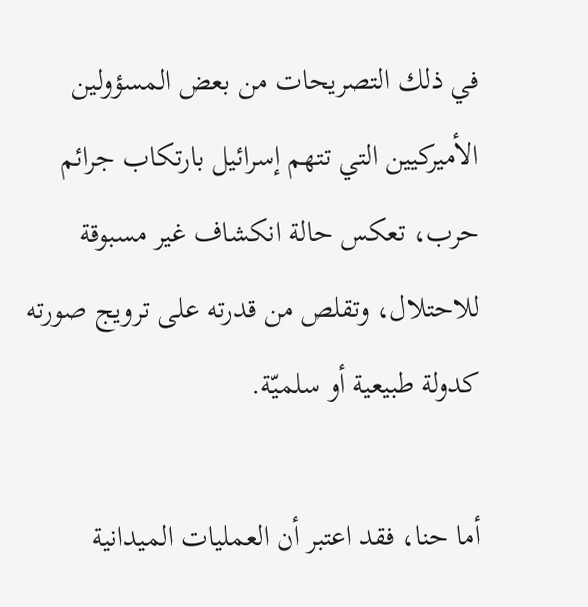في ذلك التصريحات من بعض المسؤولين الأميركيين التي تتهم إسرائيل بارتكاب جرائم حرب، تعكس حالة انكشاف غير مسبوقة للاحتلال، وتقلص من قدرته على ترويج صورته كدولة طبيعية أو سلميّة.

أما حنا، فقد اعتبر أن العمليات الميدانية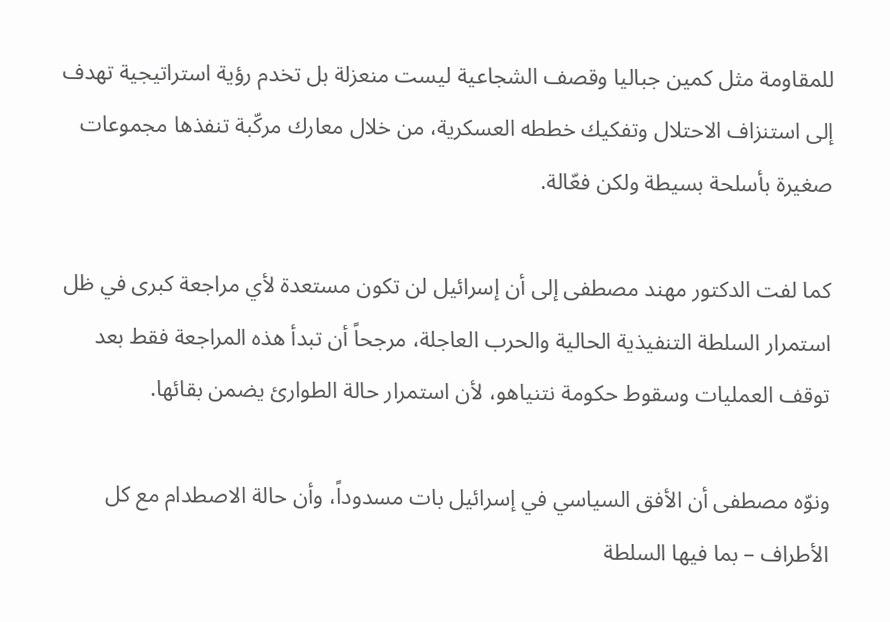للمقاومة مثل كمين جباليا وقصف الشجاعية ليست منعزلة بل تخدم رؤية استراتيجية تهدف إلى استنزاف الاحتلال وتفكيك خططه العسكرية، من خلال معارك مركّبة تنفذها مجموعات صغيرة بأسلحة بسيطة ولكن فعّالة.

كما لفت الدكتور مهند مصطفى إلى أن إسرائيل لن تكون مستعدة لأي مراجعة كبرى في ظل استمرار السلطة التنفيذية الحالية والحرب العاجلة، مرجحاً أن تبدأ هذه المراجعة فقط بعد توقف العمليات وسقوط حكومة نتنياهو، لأن استمرار حالة الطوارئ يضمن بقائها.

ونوّه مصطفى أن الأفق السياسي في إسرائيل بات مسدوداً، وأن حالة الاصطدام مع كل الأطراف – بما فيها السلطة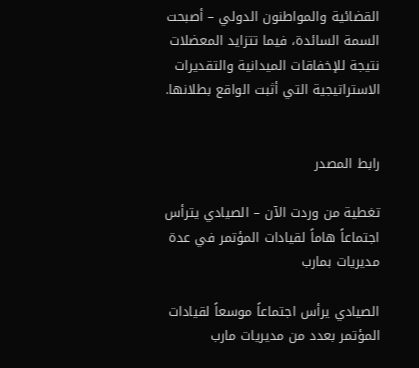القضائية والمواطنون الدولي – أصبحت السمة السائدة، فيما تتزايد المعضلات نتيجة للإخفاقات الميدانية والتقديرات الاستراتيجية التي أثبت الواقع بطلانها.


رابط المصدر

تغطية من وردت الآن – الصيادي يترأس اجتماعاً هاماً لقيادات المؤتمر في عدة مديريات بمارب

الصيادي يرأس اجتماعاً موسعاً لقيادات المؤتمر بعدد من مديريات مارب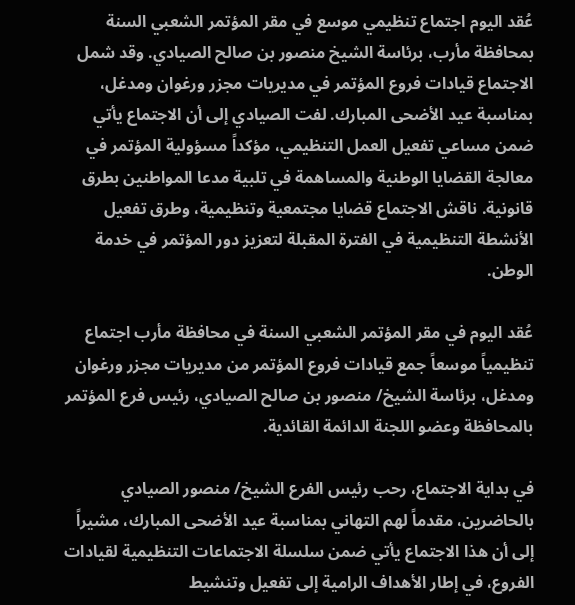عُقد اليوم اجتماع تنظيمي موسع في مقر المؤتمر الشعبي السنة بمحافظة مأرب، برئاسة الشيخ منصور بن صالح الصيادي. وقد شمل الاجتماع قيادات فروع المؤتمر في مديريات مجزر ورغوان ومدغل، بمناسبة عيد الأضحى المبارك. لفت الصيادي إلى أن الاجتماع يأتي ضمن مساعي تفعيل العمل التنظيمي، مؤكداً مسؤولية المؤتمر في معالجة القضايا الوطنية والمساهمة في تلبية مدعا المواطنين بطرق قانونية. ناقش الاجتماع قضايا مجتمعية وتنظيمية، وطرق تفعيل الأنشطة التنظيمية في الفترة المقبلة لتعزيز دور المؤتمر في خدمة الوطن.

عُقد اليوم في مقر المؤتمر الشعبي السنة في محافظة مأرب اجتماع تنظيمياً موسعاً جمع قيادات فروع المؤتمر من مديريات مجزر ورغوان ومدغل، برئاسة الشيخ/ منصور بن صالح الصيادي، رئيس فرع المؤتمر بالمحافظة وعضو اللجنة الدائمة القائدية.

في بداية الاجتماع، رحب رئيس الفرع الشيخ/ منصور الصيادي بالحاضرين، مقدماً لهم التهاني بمناسبة عيد الأضحى المبارك، مشيراً إلى أن هذا الاجتماع يأتي ضمن سلسلة الاجتماعات التنظيمية لقيادات الفروع، في إطار الأهداف الرامية إلى تفعيل وتنشيط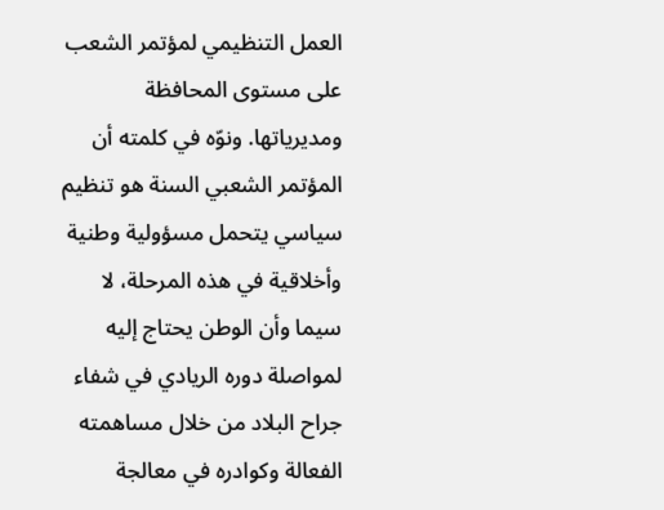العمل التنظيمي لمؤتمر الشعب على مستوى المحافظة ومديرياتها. ونوّه في كلمته أن المؤتمر الشعبي السنة هو تنظيم سياسي يتحمل مسؤولية وطنية وأخلاقية في هذه المرحلة، لا سيما وأن الوطن يحتاج إليه لمواصلة دوره الريادي في شفاء جراح البلاد من خلال مساهمته الفعالة وكوادره في معالجة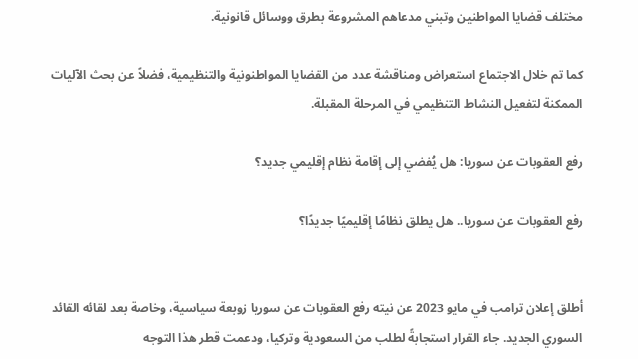مختلف قضايا المواطنين وتبني مدعاهم المشروعة بطرق ووسائل قانونية.

كما تم خلال الاجتماع استعراض ومناقشة عدد من القضايا المواطنونية والتنظيمية، فضلاً عن بحث الآليات الممكنة لتفعيل النشاط التنظيمي في المرحلة المقبلة.

رفع العقوبات عن سوريا: هل يُفضي إلى إقامة نظام إقليمي جديد؟

رفع العقوبات عن سوريا.. هل يطلق نظامًا إقليميًا جديدًا؟


أطلق إعلان ترامب في مايو 2023 عن نيته رفع العقوبات عن سوريا زوبعة سياسية، وخاصة بعد لقائه القائد السوري الجديد. جاء القرار استجابةً لطلب من السعودية وتركيا، ودعمت قطر هذا التوجه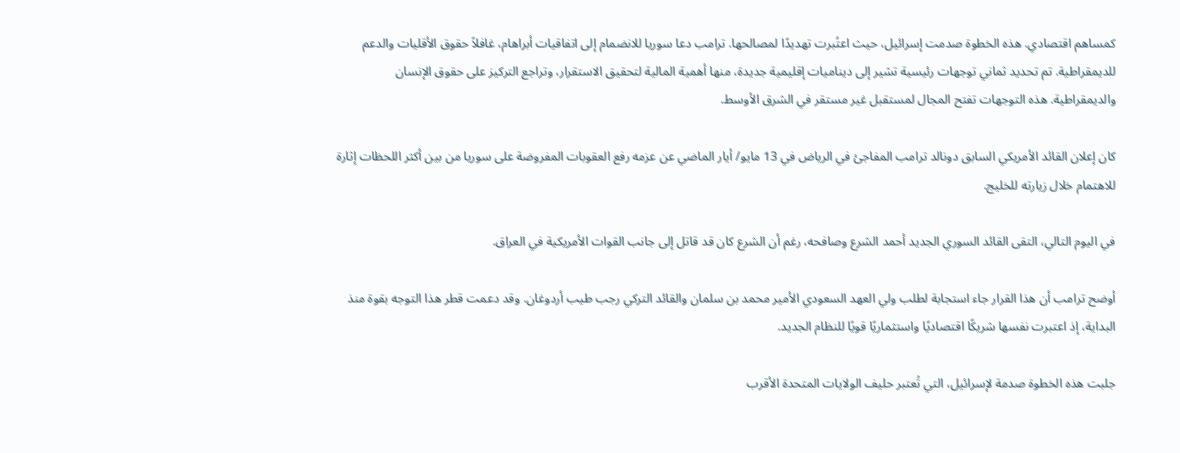كمساهم اقتصادي. هذه الخطوة صدمت إسرائيل، حيث اعتُبرت تهديدًا لمصالحها. ترامب دعا سوريا للانضمام إلى اتفاقيات أبراهام، غافلاً حقوق الأقليات والدعم للديمقراطية. تم تحديد ثماني توجهات رئيسية تشير إلى ديناميات إقليمية جديدة، منها أهمية المالية لتحقيق الاستقرار، وتراجع التركيز على حقوق الإنسان والديمقراطية. هذه التوجهات تفتح المجال لمستقبل غير مستقر في الشرق الأوسط.

كان إعلان القائد الأمريكي السابق دونالد ترامب المفاجئ في الرياض في 13 مايو/ أيار الماضي عن عزمه رفع العقوبات المفروضة على سوريا من بين أكثر اللحظات إثارة للاهتمام خلال زيارته للخليج.

في اليوم التالي، التقى القائد السوري الجديد أحمد الشرع وصافحه، رغم أن الشرع كان قد قاتل إلى جانب القوات الأمريكية في العراق.

أوضح ترامب أن هذا القرار جاء استجابة لطلب ولي العهد السعودي الأمير محمد بن سلمان والقائد التركي رجب طيب أردوغان. وقد دعمت قطر هذا التوجه بقوة منذ البداية، إذ اعتبرت نفسها شريكًا اقتصاديًا واستثماريًا قويًا للنظام الجديد.

جلبت هذه الخطوة صدمة لإسرائيل، التي تُعتبر حليف الولايات المتحدة الأقرب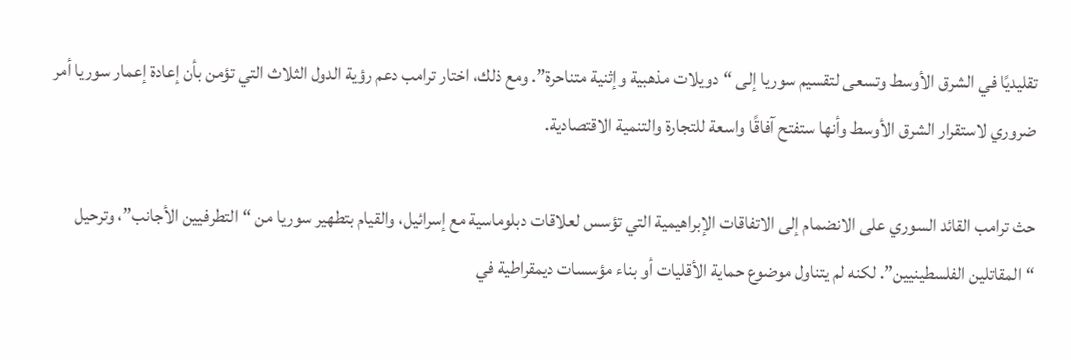تقليديًا في الشرق الأوسط وتسعى لتقسيم سوريا إلى “دويلات مذهبية وإثنية متناحرة”. ومع ذلك، اختار ترامب دعم رؤية الدول الثلاث التي تؤمن بأن إعادة إعمار سوريا أمر ضروري لاستقرار الشرق الأوسط وأنها ستفتح آفاقًا واسعة للتجارة والتنمية الاقتصادية.

حث ترامب القائد السوري على الانضمام إلى الاتفاقات الإبراهيمية التي تؤسس لعلاقات دبلوماسية مع إسرائيل، والقيام بتطهير سوريا من “التطرفيين الأجانب”، وترحيل “المقاتلين الفلسطينيين”. لكنه لم يتناول موضوع حماية الأقليات أو بناء مؤسسات ديمقراطية في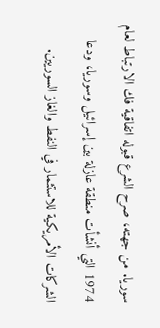سوريا. من جهته، صرح الشرع قبوله اتفاقية فك الارتباط لعام 1974 التي أنشأت منطقة عازلة بين إسرائيل وسوريا، ودعا الشركات الأمريكية للاستثمار في النفط والغاز السوريين.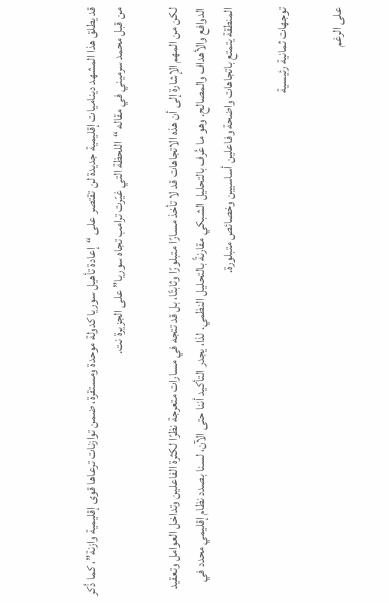قد يطلق هذا المشهد ديناميات إقليمية جديدة لن تقتصر على “إعادة تأهيل سوريا كدولة موحدة ومستقرة، ضمن توازنات ترعاها قوى إقليمية وازنة”، كما ذُكر من قبل محمد سرميني في مقاله “اللحظة التي غيّرت ترامب تجاه سوريا” على الجزيرة نت.

لكن من المهم الإشارة إلى أن هذه الاتجاهات قد لا تأخذ مسارًا متبلورًا وثابتًا، بل قد تتجه في مسارات متعرجة نظرًا لكثرة الفاعلين وتداخل العوامل وتعقيد الدوافع والأهداف والمصالح. وهو ما عُرف بالتحليل الشبكي مقارنةً بالتحليل النظمي. لذا، يجدر التأكيد أننا حتى الآن، لسنا بصدد نظام إقليمي محدد في المنطقة يتمتع باتجاهات واضحة وفاعلين أساسيين وخصائص متبلورة.

توجهات ثمانية رئيسية

على الرغم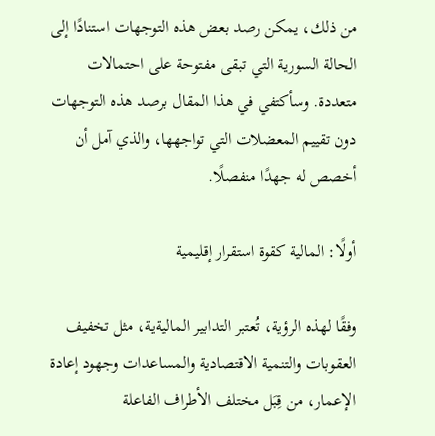من ذلك، يمكن رصد بعض هذه التوجهات استنادًا إلى الحالة السورية التي تبقى مفتوحة على احتمالات متعددة. وسأكتفي في هذا المقال برصد هذه التوجهات دون تقييم المعضلات التي تواجهها، والذي آمل أن أخصص له جهدًا منفصلًا.

أولًا: المالية كقوة استقرار إقليمية

وفقًا لهذه الرؤية، تُعتبر التدابير الماليةية، مثل تخفيف العقوبات والتنمية الاقتصادية والمساعدات وجهود إعادة الإعمار، من قِبَل مختلف الأطراف الفاعلة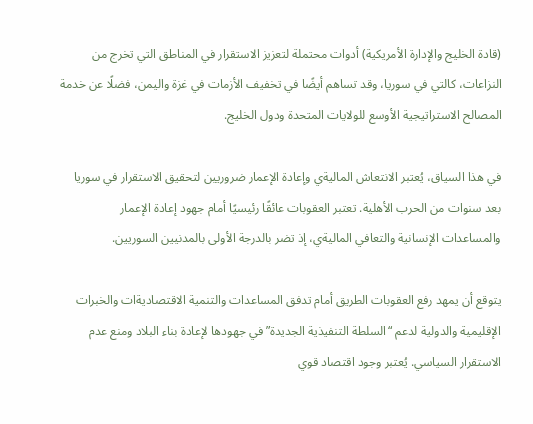(قادة الخليج والإدارة الأمريكية) أدوات محتملة لتعزيز الاستقرار في المناطق التي تخرج من النزاعات، كالتي في سوريا، وقد تساهم أيضًا في تخفيف الأزمات في غزة واليمن، فضلًا عن خدمة المصالح الاستراتيجية الأوسع للولايات المتحدة ودول الخليج.

في هذا السياق، يُعتبر الانتعاش الماليةي وإعادة الإعمار ضروريين لتحقيق الاستقرار في سوريا بعد سنوات من الحرب الأهلية. تعتبر العقوبات عائقًا رئيسيًا أمام جهود إعادة الإعمار والمساعدات الإنسانية والتعافي الماليةي، إذ تضر بالدرجة الأولى بالمدنيين السوريين.

يتوقع أن يمهد رفع العقوبات الطريق أمام تدفق المساعدات والتنمية الاقتصاديةات والخبرات الإقليمية والدولية لدعم “السلطة التنفيذية الجديدة” في جهودها لإعادة بناء البلاد ومنع عدم الاستقرار السياسي. يُعتبر وجود اقتصاد قوي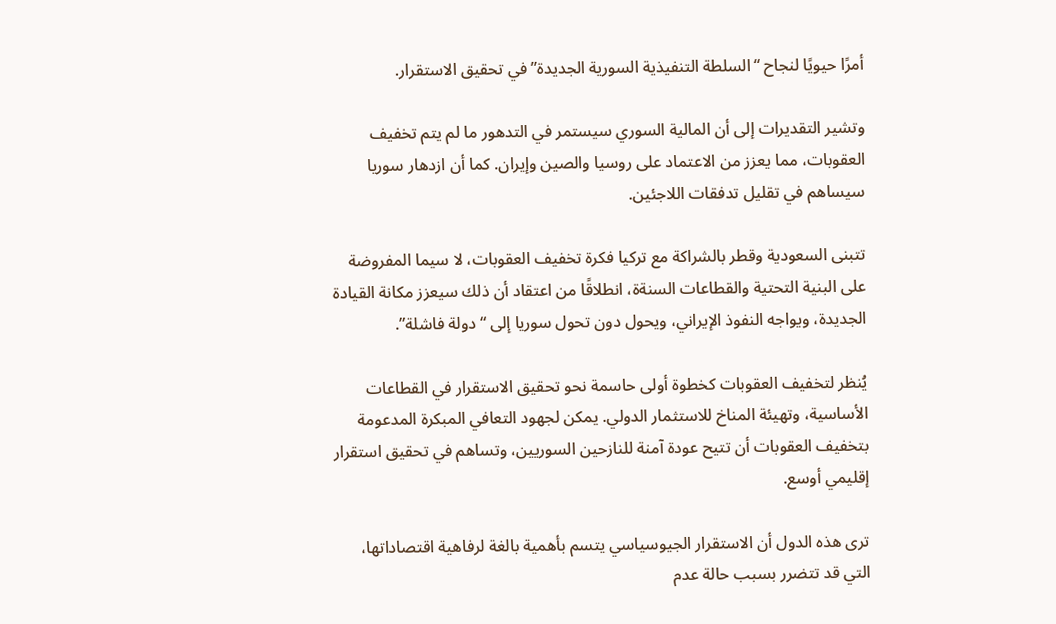أمرًا حيويًا لنجاح “السلطة التنفيذية السورية الجديدة” في تحقيق الاستقرار.

وتشير التقديرات إلى أن المالية السوري سيستمر في التدهور ما لم يتم تخفيف العقوبات، مما يعزز من الاعتماد على روسيا والصين وإيران. كما أن ازدهار سوريا سيساهم في تقليل تدفقات اللاجئين.

تتبنى السعودية وقطر بالشراكة مع تركيا فكرة تخفيف العقوبات، لا سيما المفروضة على البنية التحتية والقطاعات السنةة، انطلاقًا من اعتقاد أن ذلك سيعزز مكانة القيادة الجديدة، ويواجه النفوذ الإيراني، ويحول دون تحول سوريا إلى “دولة فاشلة”.

يُنظر لتخفيف العقوبات كخطوة أولى حاسمة نحو تحقيق الاستقرار في القطاعات الأساسية، وتهيئة المناخ للاستثمار الدولي. يمكن لجهود التعافي المبكرة المدعومة بتخفيف العقوبات أن تتيح عودة آمنة للنازحين السوريين، وتساهم في تحقيق استقرار إقليمي أوسع.

ترى هذه الدول أن الاستقرار الجيوسياسي يتسم بأهمية بالغة لرفاهية اقتصاداتها، التي قد تتضرر بسبب حالة عدم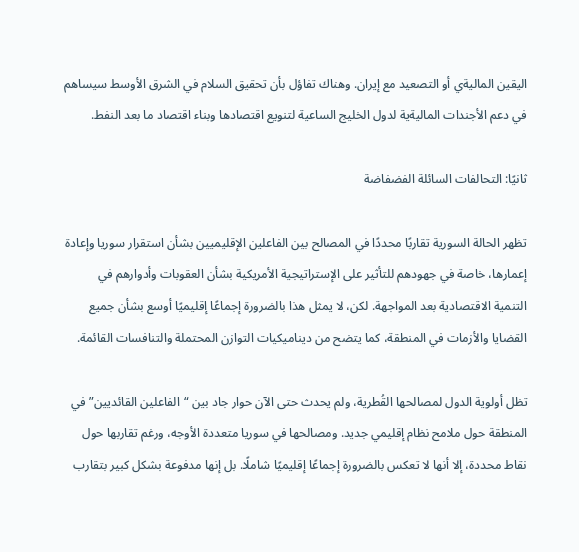اليقين الماليةي أو التصعيد مع إيران. وهناك تفاؤل بأن تحقيق السلام في الشرق الأوسط سيساهم في دعم الأجندات الماليةية لدول الخليج الساعية لتنويع اقتصادها وبناء اقتصاد ما بعد النفط.

ثانيًا: التحالفات السائلة الفضفاضة

تظهر الحالة السورية تقاربًا محددًا في المصالح بين الفاعلين الإقليميين بشأن استقرار سوريا وإعادة إعمارها، خاصة في جهودهم للتأثير على الإستراتيجية الأمريكية بشأن العقوبات وأدوارهم في التنمية الاقتصادية بعد المواجهة. لكن، لا يمثل هذا بالضرورة إجماعًا إقليميًا أوسع بشأن جميع القضايا والأزمات في المنطقة، كما يتضح من ديناميكيات التوازن المحتملة والتنافسات القائمة.

تظل أولوية الدول لمصالحها القُطرية، ولم يحدث حتى الآن حوار جاد بين “الفاعلين القائديين” في المنطقة حول ملامح نظام إقليمي جديد. ومصالحها في سوريا متعددة الأوجه، ورغم تقاربها حول نقاط محددة، إلا أنها لا تعكس بالضرورة إجماعًا إقليميًا شاملًا. بل إنها مدفوعة بشكل كبير بتقارب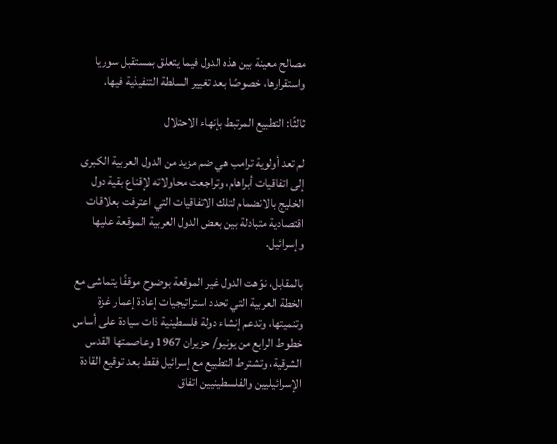مصالح معينة بين هذه الدول فيما يتعلق بمستقبل سوريا واستقرارها، خصوصًا بعد تغيير السلطة التنفيذية فيها.

ثالثًا: التطبيع المرتبط بإنهاء الاحتلال

لم تعد أولوية ترامب هي ضم مزيد من الدول العربية الكبرى إلى اتفاقيات أبراهام، وتراجعت محاولاته لإقناع بقية دول الخليج بالانضمام لتلك الاتفاقيات التي اعترفت بعلاقات اقتصادية متبادلة بين بعض الدول العربية الموقعة عليها وإسرائيل.

بالمقابل، نوّهت الدول غير الموقعة بوضوح موقفًا يتماشى مع الخطة العربية التي تحدد استراتيجيات إعادة إعمار غزة وتنميتها، وتدعم إنشاء دولة فلسطينية ذات سيادة على أساس خطوط الرابع من يونيو/ حزيران 1967 وعاصمتها القدس الشرقية، وتشترط التطبيع مع إسرائيل فقط بعد توقيع القادة الإسرائيليين والفلسطينيين اتفاق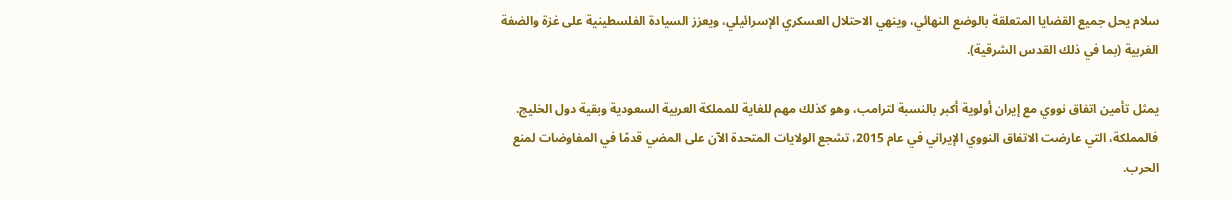سلام يحل جميع القضايا المتعلقة بالوضع النهائي، وينهي الاحتلال العسكري الإسرائيلي، ويعزز السيادة الفلسطينية على غزة والضفة الغربية (بما في ذلك القدس الشرقية).

يمثل تأمين اتفاق نووي مع إيران أولوية أكبر بالنسبة لترامب، وهو كذلك مهم للغاية للمملكة العربية السعودية وبقية دول الخليج. فالمملكة، التي عارضت الاتفاق النووي الإيراني في عام 2015، تشجع الولايات المتحدة الآن على المضي قدمًا في المفاوضات لمنع الحرب.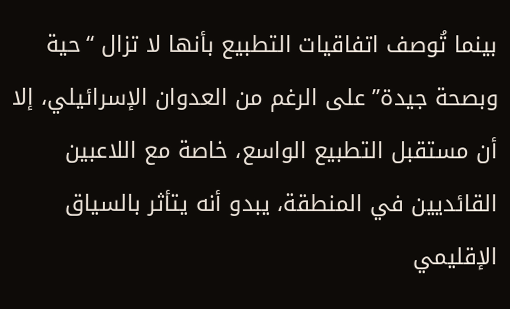بينما تُوصف اتفاقيات التطبيع بأنها لا تزال “حية وبصحة جيدة” على الرغم من العدوان الإسرائيلي، إلا أن مستقبل التطبيع الواسع، خاصة مع اللاعبين القائديين في المنطقة، يبدو أنه يتأثر بالسياق الإقليمي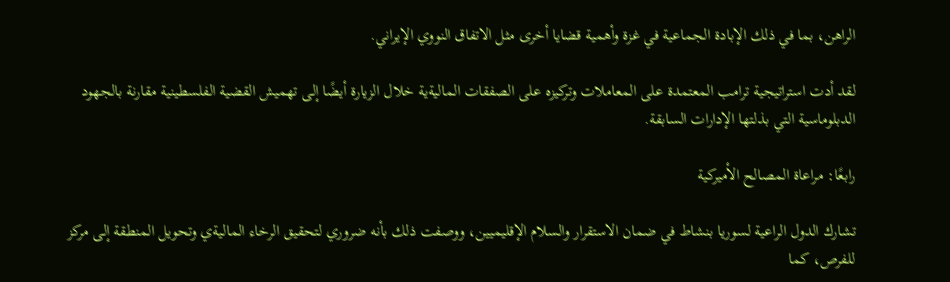الراهن، بما في ذلك الإبادة الجماعية في غزة وأهمية قضايا أخرى مثل الاتفاق النووي الإيراني.

لقد أدت استراتيجية ترامب المعتمدة على المعاملات وتركيزه على الصفقات الماليةية خلال الزيارة أيضًا إلى تهميش القضية الفلسطينية مقارنة بالجهود الدبلوماسية التي بذلتها الإدارات السابقة.

رابعًا: مراعاة المصالح الأميركية

تشارك الدول الراعية لسوريا بنشاط في ضمان الاستقرار والسلام الإقليميين، ووصفت ذلك بأنه ضروري لتحقيق الرخاء الماليةي وتحويل المنطقة إلى مركز للفرص، كما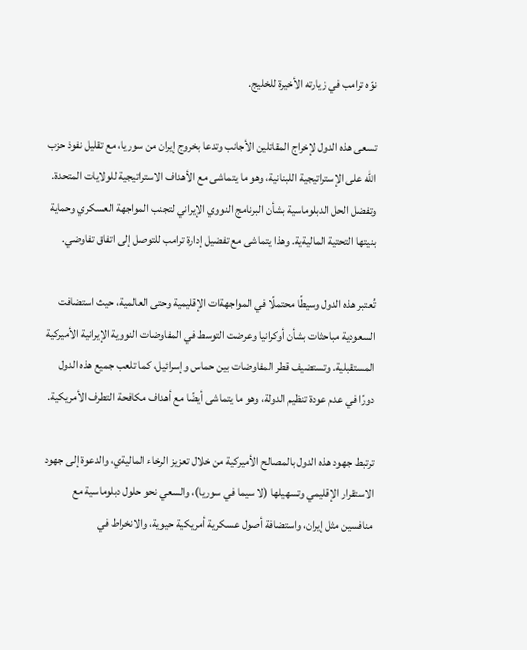نوّه ترامب في زيارته الأخيرة للخليج.

تسعى هذه الدول لإخراج المقاتلين الأجانب وتدعا بخروج إيران من سوريا، مع تقليل نفوذ حزب الله على الإستراتيجية اللبنانية، وهو ما يتماشى مع الأهداف الاستراتيجية للولايات المتحدة. وتفضل الحل الدبلوماسية بشأن البرنامج النووي الإيراني لتجنب المواجهة العسكري وحماية بنيتها التحتية الماليةية. وهذا يتماشى مع تفضيل إدارة ترامب للتوصل إلى اتفاق تفاوضي.

تُعتبر هذه الدول وسيطًا محتملًا في المواجهةات الإقليمية وحتى العالمية، حيث استضافت السعودية مباحثات بشأن أوكرانيا وعرضت التوسط في المفاوضات النووية الإيرانية الأميركية المستقبلية. وتستضيف قطر المفاوضات بين حماس وإسرائيل، كما تلعب جميع هذه الدول دورًا في عدم عودة تنظيم الدولة، وهو ما يتماشى أيضًا مع أهداف مكافحة التطرف الأمريكية.

ترتبط جهود هذه الدول بالمصالح الأميركية من خلال تعزيز الرخاء الماليةي، والدعوة إلى جهود الاستقرار الإقليمي وتسهيلها (لا سيما في سوريا)، والسعي نحو حلول دبلوماسية مع منافسين مثل إيران، واستضافة أصول عسكرية أمريكية حيوية، والانخراط في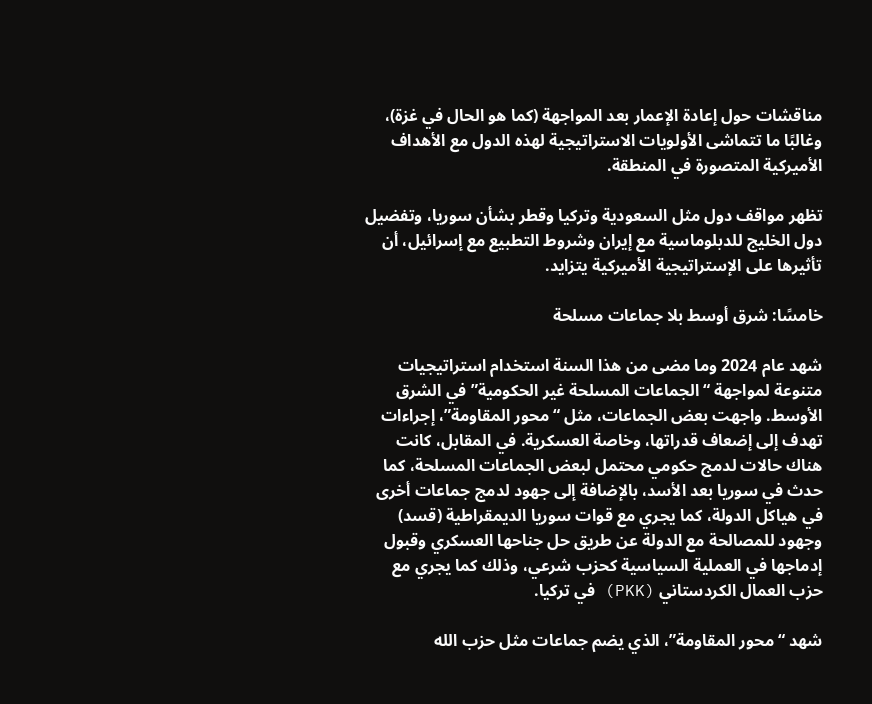مناقشات حول إعادة الإعمار بعد المواجهة (كما هو الحال في غزة)، وغالبًا ما تتماشى الأولويات الاستراتيجية لهذه الدول مع الأهداف الأميركية المتصورة في المنطقة.

تظهر مواقف دول مثل السعودية وتركيا وقطر بشأن سوريا، وتفضيل دول الخليج للدبلوماسية مع إيران وشروط التطبيع مع إسرائيل، أن تأثيرها على الإستراتيجية الأميركية يتزايد.

خامسًا: شرق أوسط بلا جماعات مسلحة

شهد عام 2024 وما مضى من هذا السنة استخدام استراتيجيات متنوعة لمواجهة “الجماعات المسلحة غير الحكومية” في الشرق الأوسط. واجهت بعض الجماعات، مثل “محور المقاومة”، إجراءات تهدف إلى إضعاف قدراتها، وخاصة العسكرية. في المقابل، كانت هناك حالات لدمج حكومي محتمل لبعض الجماعات المسلحة، كما حدث في سوريا بعد الأسد، بالإضافة إلى جهود لدمج جماعات أخرى في هياكل الدولة، كما يجري مع قوات سوريا الديمقراطية (قسد) وجهود للمصالحة مع الدولة عن طريق حل جناحها العسكري وقبول إدماجها في العملية السياسية كحزب شرعي، وذلك كما يجري مع حزب العمال الكردستاني (PKK) في تركيا.

شهد “محور المقاومة”، الذي يضم جماعات مثل حزب الله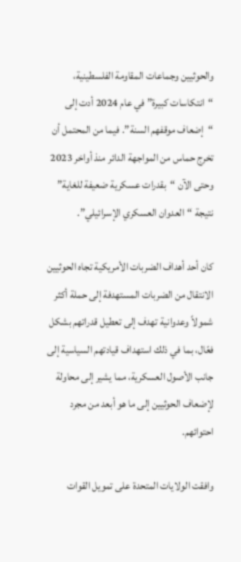والحوثيين وجماعات المقاومة الفلسطينية، “انتكاسات كبيرة” في عام 2024 أدت إلى “إضعاف موقفهم السنة”. فيما من المحتمل أن تخرج حماس من المواجهة الدائر منذ أواخر 2023 وحتى الآن “بقدرات عسكرية ضعيفة للغاية” نتيجة “العدوان العسكري الإسرائيلي”.

كان أحد أهداف الضربات الأمريكية تجاه الحوثيين الانتقال من الضربات المستهدفة إلى حملة أكثر شمولاً وعدوانية تهدف إلى تعطيل قدراتهم بشكل فعّال، بما في ذلك استهداف قيادتهم السياسية إلى جانب الأصول العسكرية، مما يشير إلى محاولة لإضعاف الحوثيين إلى ما هو أبعد من مجرد احتوائهم.

وافقت الولايات المتحدة على تمويل القوات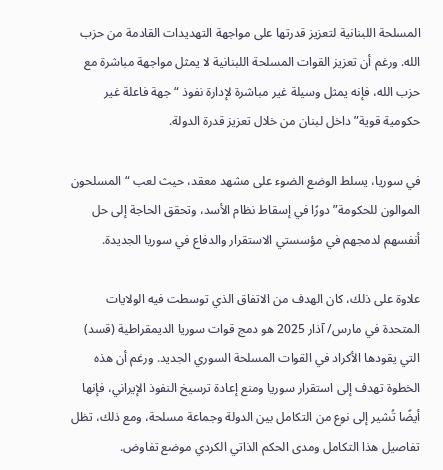المسلحة اللبنانية لتعزيز قدرتها على مواجهة التهديدات القادمة من حزب الله. ورغم أن تعزيز القوات المسلحة اللبنانية لا يمثل مواجهة مباشرة مع حزب الله، فإنه يمثل وسيلة غير مباشرة لإدارة نفوذ “جهة فاعلة غير حكومية قوية” داخل لبنان من خلال تعزيز قدرة الدولة.

في سوريا، يسلط الوضع الضوء على مشهد معقد، حيث لعب “المسلحون الموالون للحكومة” دورًا في إسقاط نظام الأسد، وتحقق الحاجة إلى حل أنفسهم لدمجهم في مؤسستي الاستقرار والدفاع في سوريا الجديدة.

علاوة على ذلك، كان الهدف من الاتفاق الذي توسطت فيه الولايات المتحدة في مارس/ آذار 2025 هو دمج قوات سوريا الديمقراطية (قسد) التي يقودها الأكراد في القوات المسلحة السوري الجديد. ورغم أن هذه الخطوة تهدف إلى استقرار سوريا ومنع إعادة ترسيخ النفوذ الإيراني، فإنها أيضًا تُشير إلى نوع من التكامل بين الدولة وجماعة مسلحة، ومع ذلك، تظل تفاصيل هذا التكامل ومدى الحكم الذاتي الكردي موضع تفاوض.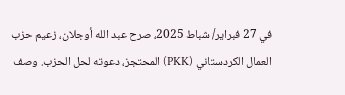في 27 فبراير/ شباط 2025، صرح عبد الله أوجلان، زعيم حزب العمال الكردستاني (PKK) المحتجز، دعوته لحل الحزب. وصف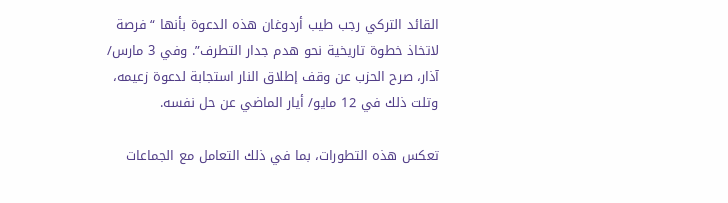القائد التركي رجب طيب أردوغان هذه الدعوة بأنها “فرصة لاتخاذ خطوة تاريخية نحو هدم جدار التطرف”. وفي 3 مارس/ آذار، صرح الحزب عن وقف إطلاق النار استجابة لدعوة زعيمه، وتلت ذلك في 12 مايو/ أيار الماضي عن حل نفسه.

تعكس هذه التطورات، بما في ذلك التعامل مع الجماعات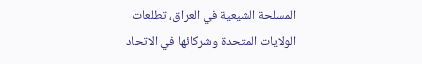المسلحة الشيعية في العراق، تطلعات الولايات المتحدة وشركائها في الاتحاد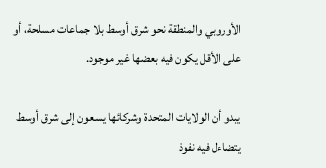الأوروبي والمنطقة نحو شرق أوسط بلا جماعات مسلحة، أو على الأقل يكون فيه بعضها غير موجود.

يبدو أن الولايات المتحدة وشركائها يسعون إلى شرق أوسط يتضاءل فيه نفوذ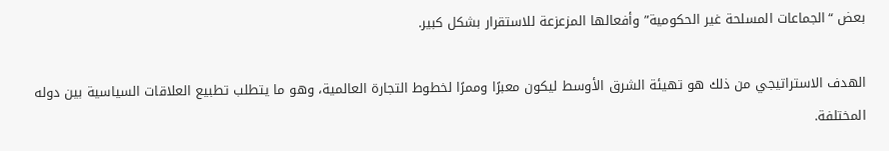بعض “الجماعات المسلحة غير الحكومية” وأفعالها المزعزعة للاستقرار بشكل كبير.

الهدف الاستراتيجي من ذلك هو تهيئة الشرق الأوسط ليكون معبرًا وممرًا لخطوط التجارة العالمية، وهو ما يتطلب تطبيع العلاقات السياسية بين دوله المختلفة.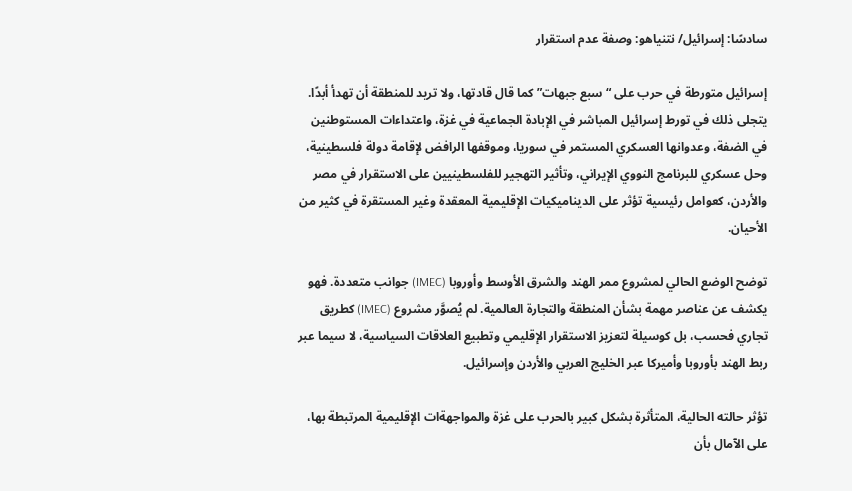سادسًا: إسرائيل/ نتنياهو: وصفة عدم استقرار

إسرائيل متورطة في حرب على “سبع جبهات” كما قال قادتها، ولا تريد للمنطقة أن تهدأ أبدًا. يتجلى ذلك في تورط إسرائيل المباشر في الإبادة الجماعية في غزة، واعتداءات المستوطنين في الضفة، وعدوانها العسكري المستمر في سوريا، وموقفها الرافض لإقامة دولة فلسطينية، وحل عسكري للبرنامج النووي الإيراني، وتأثير التهجير للفلسطينيين على الاستقرار في مصر والأردن، كعوامل رئيسية تؤثر على الديناميكيات الإقليمية المعقدة وغير المستقرة في كثير من الأحيان.

توضح الوضع الحالي لمشروع ممر الهند والشرق الأوسط وأوروبا (IMEC) جوانب متعددة. فهو يكشف عن عناصر مهمة بشأن المنطقة والتجارة العالمية. لم يُصوَّر مشروع (IMEC) كطريق تجاري فحسب، بل كوسيلة لتعزيز الاستقرار الإقليمي وتطبيع العلاقات السياسية، لا سيما عبر ربط الهند بأوروبا وأميركا عبر الخليج العربي والأردن وإسرائيل.

تؤثر حالته الحالية، المتأثرة بشكل كبير بالحرب على غزة والمواجهةات الإقليمية المرتبطة بها، على الآمال بأن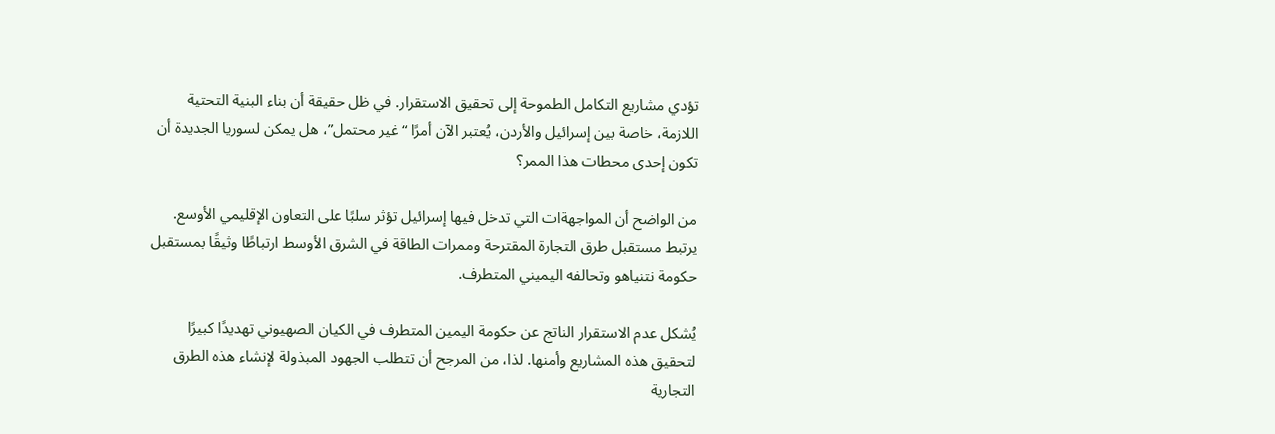تؤدي مشاريع التكامل الطموحة إلى تحقيق الاستقرار. في ظل حقيقة أن بناء البنية التحتية اللازمة، خاصة بين إسرائيل والأردن، يُعتبر الآن أمرًا “غير محتمل”، هل يمكن لسوريا الجديدة أن تكون إحدى محطات هذا الممر؟

من الواضح أن المواجهةات التي تدخل فيها إسرائيل تؤثر سلبًا على التعاون الإقليمي الأوسع. يرتبط مستقبل طرق التجارة المقترحة وممرات الطاقة في الشرق الأوسط ارتباطًا وثيقًا بمستقبل حكومة نتنياهو وتحالفه اليميني المتطرف.

يُشكل عدم الاستقرار الناتج عن حكومة اليمين المتطرف في الكيان الصهيوني تهديدًا كبيرًا لتحقيق هذه المشاريع وأمنها. لذا، من المرجح أن تتطلب الجهود المبذولة لإنشاء هذه الطرق التجارية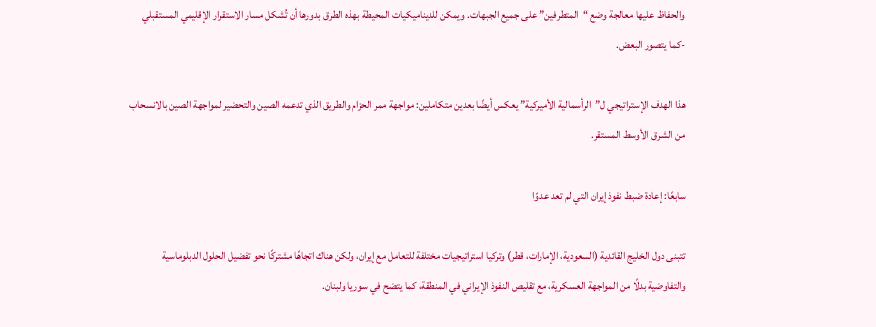والحفاظ عليها معالجة وضع “المتطرفين” على جميع الجبهات. ويمكن للديناميكيات المحيطة بهذه الطرق بدورها أن تُشكل مسار الاستقرار الإقليمي المستقبلي -كما يتصور البعض.

هذا الهدف الإستراتيجي ل”الرأسمالية الأميركية” يعكس أيضًا بعدين متكاملين: مواجهة ممر الحزام والطريق الذي تدعمه الصين والتحضير لمواجهة الصين بالانسحاب من الشرق الأوسط المستقر.

سابعًا: إعادة ضبط نفوذ إيران التي لم تعد عدوًا

تتبنى دول الخليج القائدية (السعودية، الإمارات، قطر) وتركيا استراتيجيات مختلفة للتعامل مع إيران، ولكن هناك اتجاهًا مشتركًا نحو تفضيل الحلول الدبلوماسية والتفاوضية بدلًا من المواجهة العسكرية، مع تقليص النفوذ الإيراني في المنطقة، كما يتضح في سوريا ولبنان.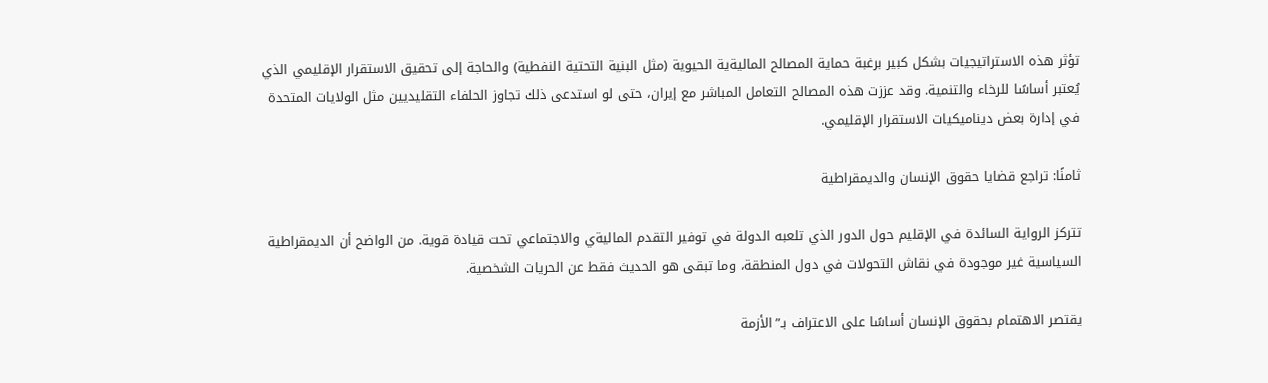تؤثر هذه الاستراتيجيات بشكل كبير برغبة حماية المصالح الماليةية الحيوية (مثل البنية التحتية النفطية) والحاجة إلى تحقيق الاستقرار الإقليمي الذي يُعتبر أساسًا للرخاء والتنمية. وقد عززت هذه المصالح التعامل المباشر مع إيران، حتى لو استدعى ذلك تجاوز الحلفاء التقليديين مثل الولايات المتحدة في إدارة بعض ديناميكيات الاستقرار الإقليمي.

ثامنًا: تراجع قضايا حقوق الإنسان والديمقراطية

تتركز الرواية السائدة في الإقليم حول الدور الذي تلعبه الدولة في توفير التقدم الماليةي والاجتماعي تحت قيادة قوية. من الواضح أن الديمقراطية السياسية غير موجودة في نقاش التحولات في دول المنطقة، وما تبقى هو الحديث فقط عن الحريات الشخصية.

يقتصر الاهتمام بحقوق الإنسان أساسًا على الاعتراف بـ”الأزمة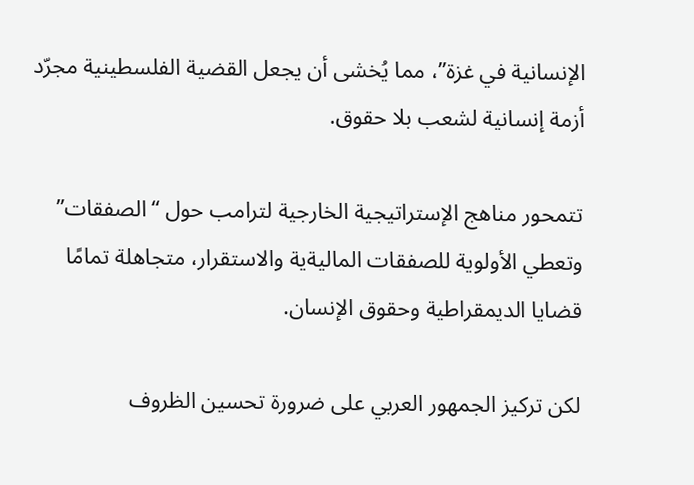الإنسانية في غزة”، مما يُخشى أن يجعل القضية الفلسطينية مجرّد أزمة إنسانية لشعب بلا حقوق.

تتمحور مناهج الإستراتيجية الخارجية لترامب حول “الصفقات” وتعطي الأولوية للصفقات الماليةية والاستقرار، متجاهلة تمامًا قضايا الديمقراطية وحقوق الإنسان.

لكن تركيز الجمهور العربي على ضرورة تحسين الظروف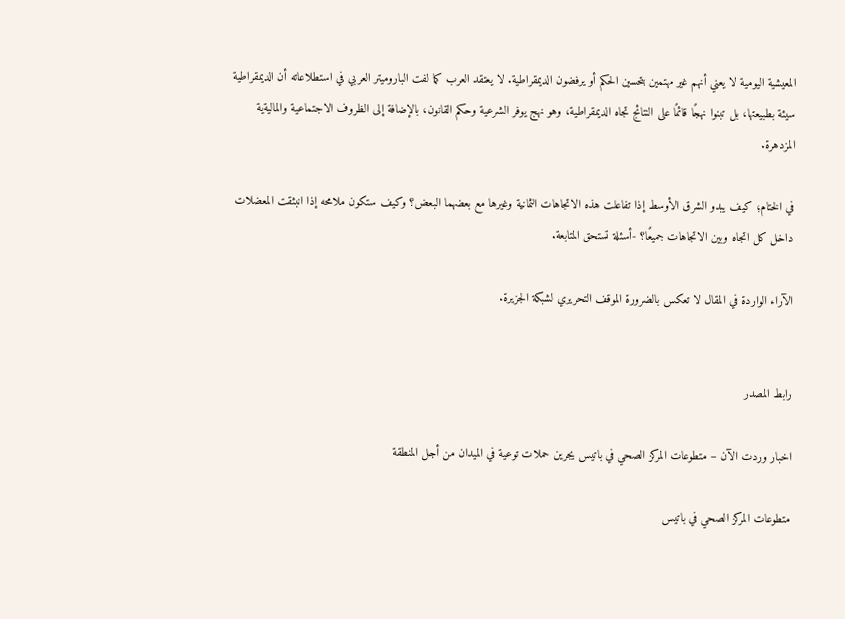المعيشية اليومية لا يعني أنهم غير مهتمين بتحسين الحكم أو يرفضون الديمقراطية. لا يعتقد العرب كما لفت الباروميتر العربي في استطلاعاته أن الديمقراطية سيئة بطبيعتها، بل تبنوا نهجًا قائمًا على النتائج تجاه الديمقراطية، وهو نهج يوفر الشرعية وحكم القانون، بالإضافة إلى الظروف الاجتماعية والماليةية المزدهرة.

في الختام؛ كيف يبدو الشرق الأوسط إذا تفاعلت هذه الاتجاهات الثمانية وغيرها مع بعضهما البعض؟ وكيف ستكون ملامحه إذا انبثقت المعضلات داخل كل اتجاه وبين الاتجاهات جميعًا؟ -أسئلة تستحق المتابعة.

الآراء الواردة في المقال لا تعكس بالضرورة الموقف التحريري لشبكة الجزيرة.


رابط المصدر

اخبار وردت الآن – متطوعات المركز الصحي في باتيس يجرين حملات توعية في الميدان من أجل المنطقة

متطوعات المركز الصحي في باتيس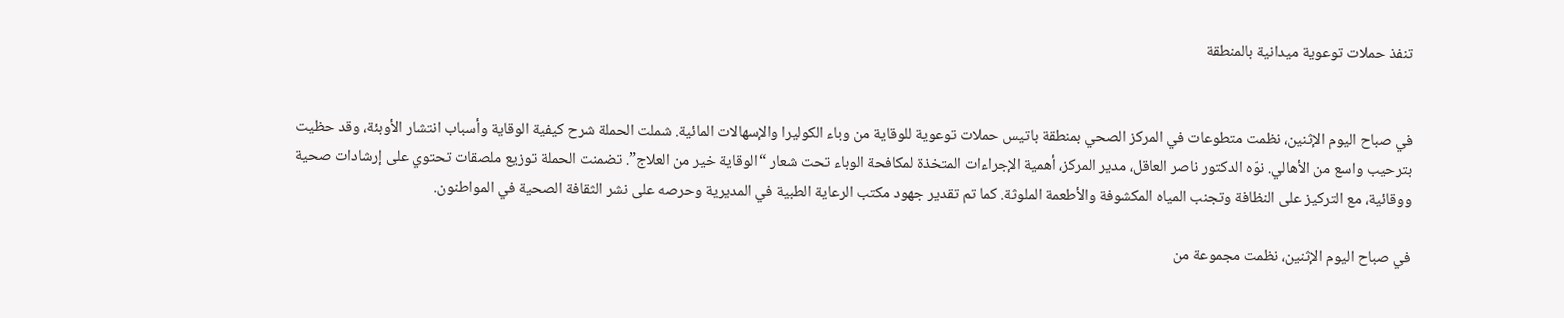تنفذ حملات توعوية ميدانية بالمنطقة


في صباح اليوم الإثنين، نظمت متطوعات في المركز الصحي بمنطقة باتيس حملات توعوية للوقاية من وباء الكوليرا والإسهالات المائية. شملت الحملة شرح كيفية الوقاية وأسباب انتشار الأوبئة، وقد حظيت بترحيب واسع من الأهالي. نوّه الدكتور ناصر العاقل، مدير المركز، أهمية الإجراءات المتخذة لمكافحة الوباء تحت شعار “الوقاية خير من العلاج”. تضمنت الحملة توزيع ملصقات تحتوي على إرشادات صحية ووقائية، مع التركيز على النظافة وتجنب المياه المكشوفة والأطعمة الملوثة. كما تم تقدير جهود مكتب الرعاية الطبية في المديرية وحرصه على نشر الثقافة الصحية في المواطنون.

في صباح اليوم الإثنين، نظمت مجموعة من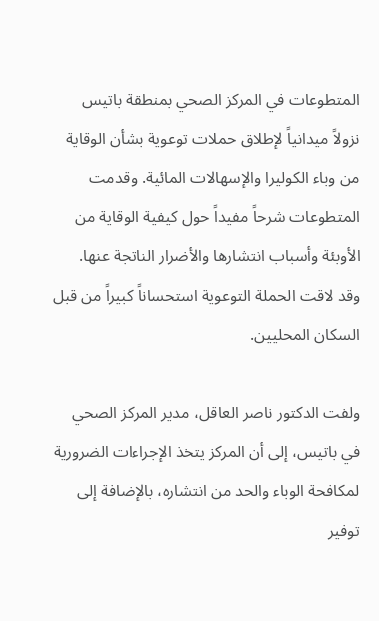المتطوعات في المركز الصحي بمنطقة باتيس نزولاً ميدانياً لإطلاق حملات توعوية بشأن الوقاية من وباء الكوليرا والإسهالات المائية. وقدمت المتطوعات شرحاً مفيداً حول كيفية الوقاية من الأوبئة وأسباب انتشارها والأضرار الناتجة عنها. وقد لاقت الحملة التوعوية استحساناً كبيراً من قبل السكان المحليين.

ولفت الدكتور ناصر العاقل، مدير المركز الصحي في باتيس، إلى أن المركز يتخذ الإجراءات الضرورية لمكافحة الوباء والحد من انتشاره، بالإضافة إلى توفير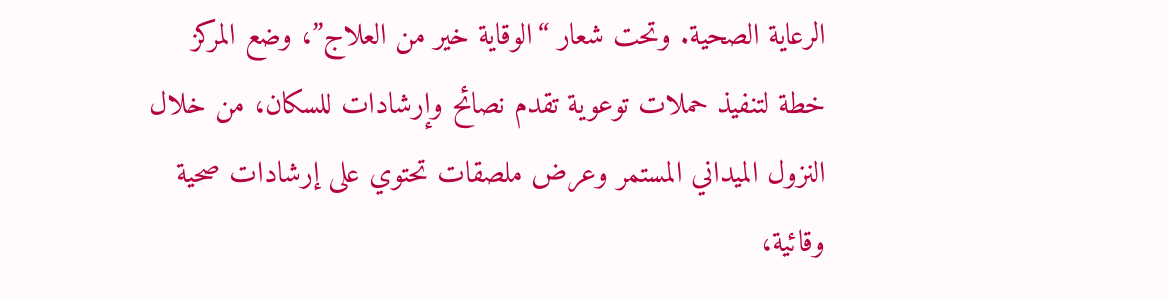الرعاية الصحية. وتحت شعار “الوقاية خير من العلاج”، وضع المركز خطة لتنفيذ حملات توعوية تقدم نصائح وإرشادات للسكان، من خلال النزول الميداني المستمر وعرض ملصقات تحتوي على إرشادات صحية وقائية،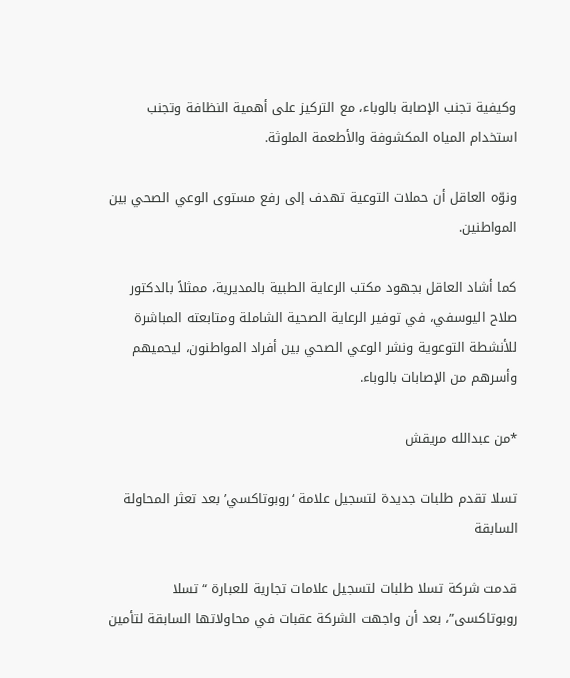وكيفية تجنب الإصابة بالوباء، مع التركيز على أهمية النظافة وتجنب استخدام المياه المكشوفة والأطعمة الملوثة.

ونوّه العاقل أن حملات التوعية تهدف إلى رفع مستوى الوعي الصحي بين المواطنين.

كما أشاد العاقل بجهود مكتب الرعاية الطبية بالمديرية، ممثلاً بالدكتور صلاح اليوسفي، في توفير الرعاية الصحية الشاملة ومتابعته المباشرة للأنشطة التوعوية ونشر الوعي الصحي بين أفراد المواطنون، ليحميهم وأسرهم من الإصابات بالوباء.

*من عبدالله مريقش

تسلا تقدم طلبات جديدة لتسجيل علامة ‘روبوتاكسي’ بعد تعثر المحاولة السابقة

قدمت شركة تسلا طلبات لتسجيل علامات تجارية للعبارة “تسلا روبوتاكسى”، بعد أن واجهت الشركة عقبات في محاولاتها السابقة لتأمين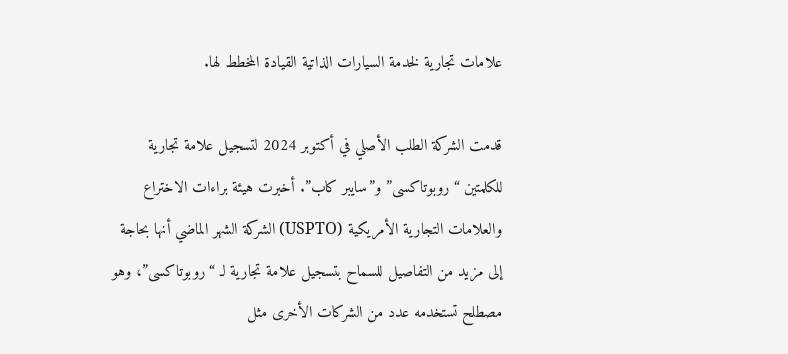علامات تجارية لخدمة السيارات الذاتية القيادة المخطط لها.

قدمت الشركة الطلب الأصلي في أكتوبر 2024 لتسجيل علامة تجارية للكلمتين “روبوتاكسى” و”سايبر كاب”. أخبرت هيئة براءات الاختراع والعلامات التجارية الأمريكية (USPTO) الشركة الشهر الماضي أنها بحاجة إلى مزيد من التفاصيل للسماح بتسجيل علامة تجارية لـ “روبوتاكسى”، وهو مصطلح تستخدمه عدد من الشركات الأخرى مثل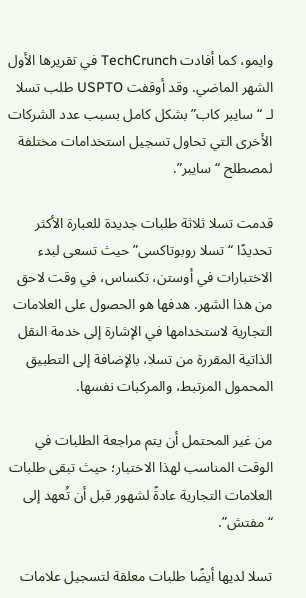وايمو، كما أفادت TechCrunch في تقريرها الأول الشهر الماضي. وقد أوقفت USPTO طلب تسلا لـ “سايبر كاب” بشكل كامل بسبب عدد الشركات الأخرى التي تحاول تسجيل استخدامات مختلفة لمصطلح “سايبر”.

قدمت تسلا ثلاثة طلبات جديدة للعبارة الأكثر تحديدًا “تسلا روبوتاكسى” حيث تسعى لبدء الاختبارات في أوستن، تكساس، في وقت لاحق من هذا الشهر. هدفها هو الحصول على العلامات التجارية لاستخدامها في الإشارة إلى خدمة النقل الذاتية المقررة من تسلا، بالإضافة إلى التطبيق المحمول المرتبط، والمركبات نفسها.

من غير المحتمل أن يتم مراجعة الطلبات في الوقت المناسب لهذا الاختبار؛ حيث تبقى طلبات العلامات التجارية عادةً لشهور قبل أن تُعهد إلى “مفتش”.

تسلا لديها أيضًا طلبات معلقة لتسجيل علامات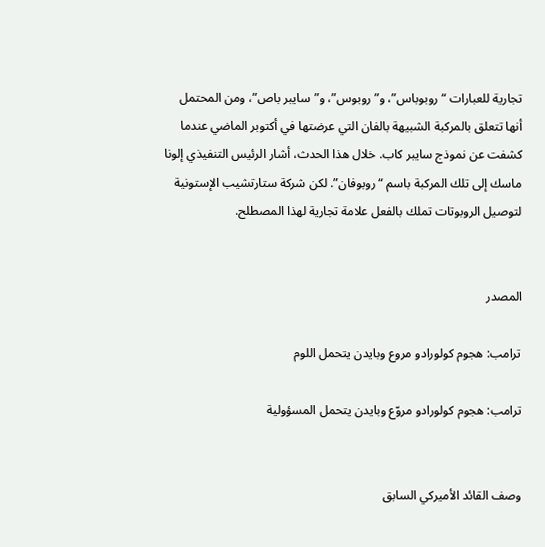تجارية للعبارات “روبوباس”، و”روبوس”، و”سايبر باص”، ومن المحتمل أنها تتعلق بالمركبة الشبيهة بالفان التي عرضتها في أكتوبر الماضي عندما كشفت عن نموذج سايبر كاب. خلال هذا الحدث، أشار الرئيس التنفيذي إلونا ماسك إلى تلك المركبة باسم “روبوفان”. لكن شركة ستارتشيب الإستونية لتوصيل الروبوتات تملك بالفعل علامة تجارية لهذا المصطلح.


المصدر

ترامب: هجوم كولورادو مروع وبايدن يتحمل اللوم

ترامب: هجوم كولورادو مروّع وبايدن يتحمل المسؤولية


وصف القائد الأميركي السابق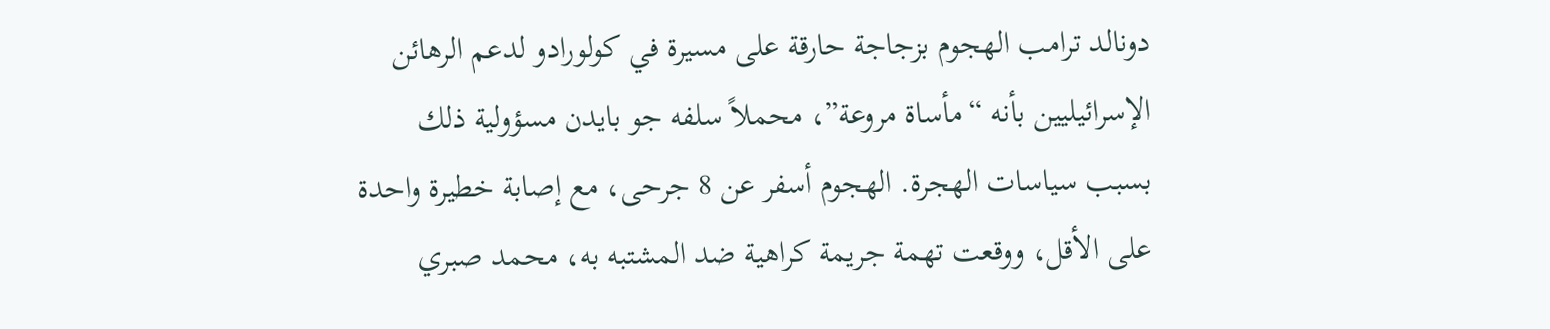دونالد ترامب الهجوم بزجاجة حارقة على مسيرة في كولورادو لدعم الرهائن الإسرائيليين بأنه “مأساة مروعة”، محملاً سلفه جو بايدن مسؤولية ذلك بسبب سياسات الهجرة. الهجوم أسفر عن 8 جرحى، مع إصابة خطيرة واحدة على الأقل، ووقعت تهمة جريمة كراهية ضد المشتبه به، محمد صبري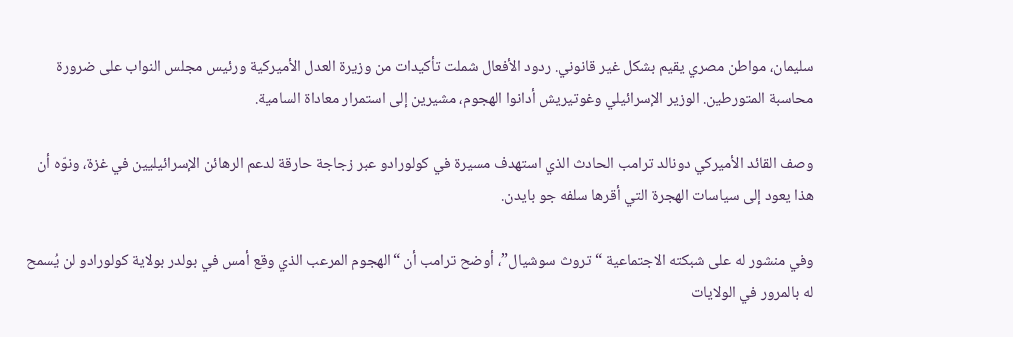سليمان، مواطن مصري يقيم بشكل غير قانوني. ردود الأفعال شملت تأكيدات من وزيرة العدل الأميركية ورئيس مجلس النواب على ضرورة محاسبة المتورطين. الوزير الإسرائيلي وغوتيريش أدانوا الهجوم، مشيرين إلى استمرار معاداة السامية.

وصف القائد الأميركي دونالد ترامب الحادث الذي استهدف مسيرة في كولورادو عبر زجاجة حارقة لدعم الرهائن الإسرائيليين في غزة، ونوّه أن هذا يعود إلى سياسات الهجرة التي أقرها سلفه جو بايدن.

وفي منشور له على شبكته الاجتماعية “تروث سوشيال”، أوضح ترامب أن “الهجوم المرعب الذي وقع أمس في بولدر بولاية كولورادو لن يُسمح له بالمرور في الولايات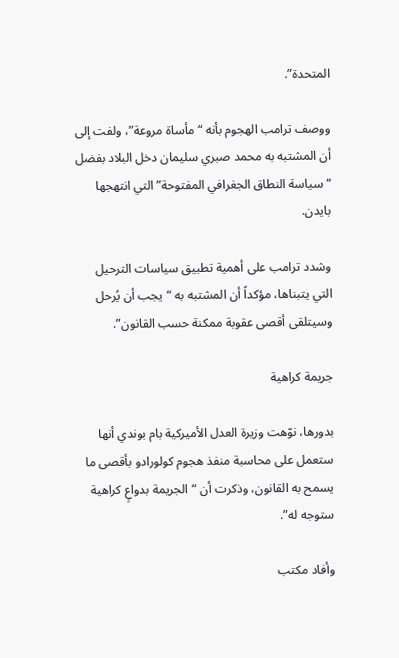المتحدة”.

ووصف ترامب الهجوم بأنه “مأساة مروعة”، ولفت إلى أن المشتبه به محمد صبري سليمان دخل البلاد بفضل “سياسة النطاق الجغرافي المفتوحة” التي انتهجها بايدن.

وشدد ترامب على أهمية تطبيق سياسات الترحيل التي يتبناها، مؤكداً أن المشتبه به “يجب أن يُرحل وسيتلقى أقصى عقوبة ممكنة حسب القانون”.

جريمة كراهية

بدورها، نوّهت وزيرة العدل الأميركية بام بوندي أنها ستعمل على محاسبة منفذ هجوم كولورادو بأقصى ما يسمح به القانون، وذكرت أن “الجريمة بدواعٍ كراهية ستوجه له”.

وأفاد مكتب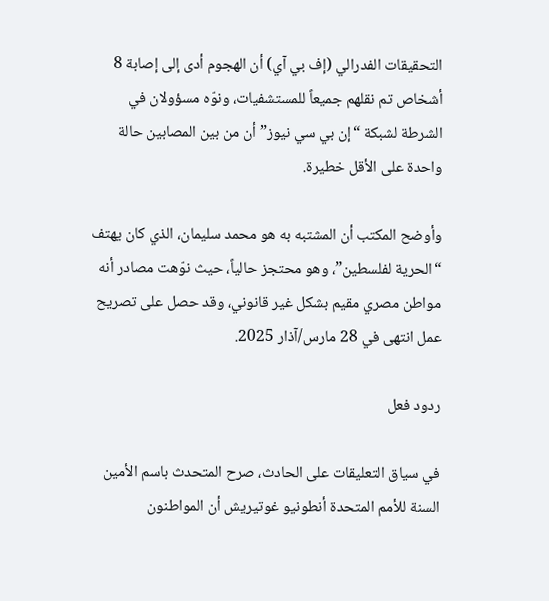التحقيقات الفدرالي (إف بي آي) أن الهجوم أدى إلى إصابة 8 أشخاص تم نقلهم جميعاً للمستشفيات، ونوّه مسؤولان في الشرطة لشبكة “إن بي سي نيوز” أن من بين المصابين حالة واحدة على الأقل خطيرة.

وأوضح المكتب أن المشتبه به هو محمد سليمان، الذي كان يهتف “الحرية لفلسطين”، وهو محتجز حالياً، حيث نوّهت مصادر أنه مواطن مصري مقيم بشكل غير قانوني، وقد حصل على تصريح عمل انتهى في 28 مارس/آذار 2025.

ردود فعل

في سياق التعليقات على الحادث، صرح المتحدث باسم الأمين السنة للأمم المتحدة أنطونيو غوتيريش أن المواطنون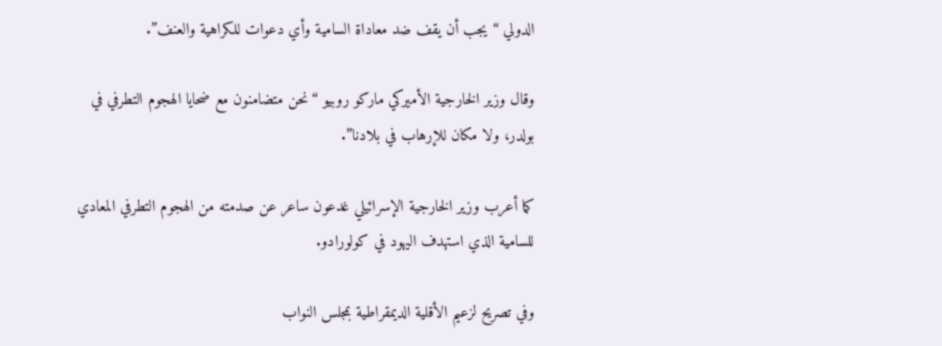الدولي “يجب أن يقف ضد معاداة السامية وأي دعوات للكراهية والعنف”.

وقال وزير الخارجية الأميركي ماركو روبيو “نحن متضامنون مع ضحايا الهجوم التطرفي في بولدر، ولا مكان للإرهاب في بلادنا”.

كما أعرب وزير الخارجية الإسرائيلي غدعون ساعر عن صدمته من الهجوم التطرفي المعادي للسامية الذي استهدف اليهود في كولورادو.

وفي تصريح لزعيم الأقلية الديمقراطية بمجلس النواب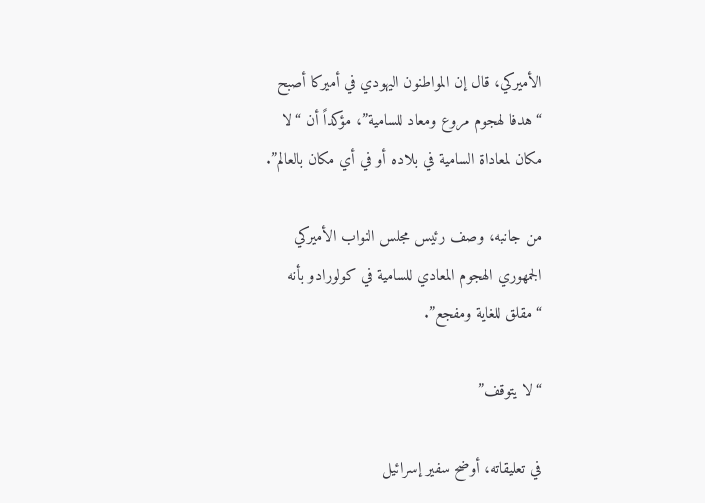الأميركي، قال إن المواطنون اليهودي في أميركا أصبح “هدفا لهجوم مروع ومعاد للسامية”، مؤكداً أن “لا مكان لمعاداة السامية في بلاده أو في أي مكان بالعالم”.

من جانبه، وصف رئيس مجلس النواب الأميركي الجمهوري الهجوم المعادي للسامية في كولورادو بأنه “مقلق للغاية ومفجع”.

“لا يتوقف”

في تعليقاته، أوضح سفير إسرائيل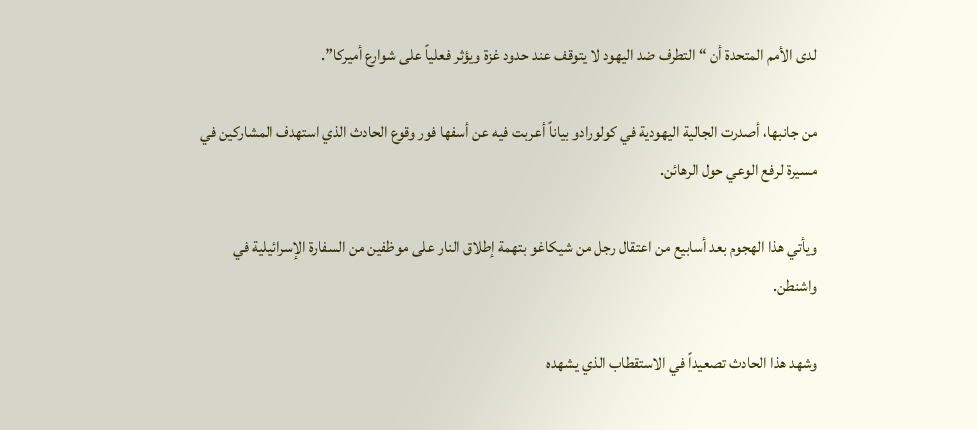لدى الأمم المتحدة أن “التطرف ضد اليهود لا يتوقف عند حدود غزة ويؤثر فعلياً على شوارع أميركا”.

من جانبها، أصدرت الجالية اليهودية في كولورادو بياناً أعربت فيه عن أسفها فور وقوع الحادث الذي استهدف المشاركين في مسيرة لرفع الوعي حول الرهائن.

ويأتي هذا الهجوم بعد أسابيع من اعتقال رجل من شيكاغو بتهمة إطلاق النار على موظفين من السفارة الإسرائيلية في واشنطن.

وشهد هذا الحادث تصعيداً في الاستقطاب الذي يشهده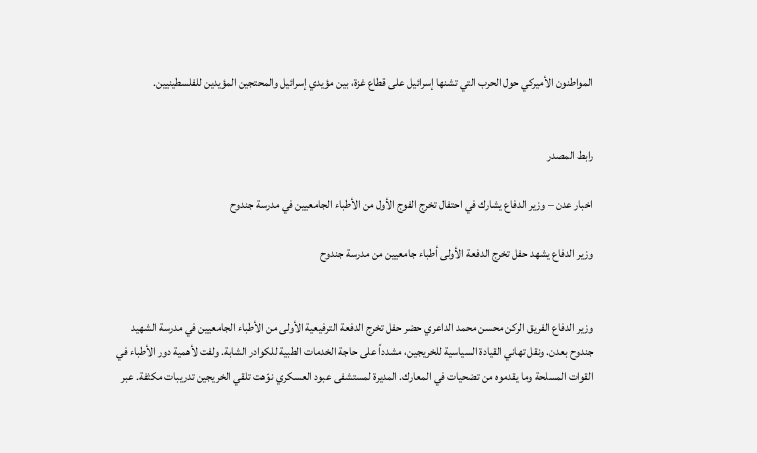المواطنون الأميركي حول الحرب التي تشنها إسرائيل على قطاع غزة، بين مؤيدي إسرائيل والمحتجين المؤيدين للفلسطينيين.


رابط المصدر

اخبار عدن – وزير الدفاع يشارك في احتفال تخرج الفوج الأول من الأطباء الجامعيين في مدرسة جندوح

وزير الدفاع يشهد حفل تخرج الدفعة الأولى أطباء جامعيين من مدرسة جندوح


وزير الدفاع الفريق الركن محسن محمد الداعري حضر حفل تخرج الدفعة الترفيعية الأولى من الأطباء الجامعيين في مدرسة الشهيد جندوح بعدن. ونقل تهاني القيادة السياسية للخريجين، مشدداً على حاجة الخدمات الطبية للكوادر الشابة. ولفت لأهمية دور الأطباء في القوات المسلحة وما يقدموه من تضحيات في المعارك. المديرة لمستشفى عبود العسكري نوّهت تلقي الخريجين تدريبات مكثفة. عبر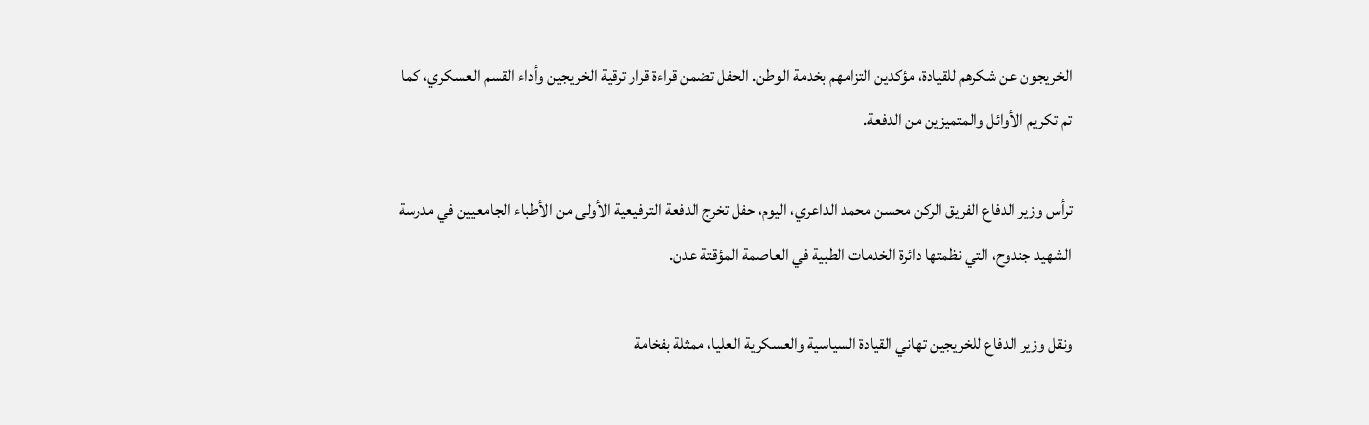الخريجون عن شكرهم للقيادة، مؤكدين التزامهم بخدمة الوطن. الحفل تضمن قراءة قرار ترقية الخريجين وأداء القسم العسكري، كما تم تكريم الأوائل والمتميزين من الدفعة.

ترأس وزير الدفاع الفريق الركن محسن محمد الداعري، اليوم، حفل تخرج الدفعة الترفيعية الأولى من الأطباء الجامعيين في مدرسة الشهيد جندوح، التي نظمتها دائرة الخدمات الطبية في العاصمة المؤقتة عدن.

ونقل وزير الدفاع للخريجين تهاني القيادة السياسية والعسكرية العليا، ممثلة بفخامة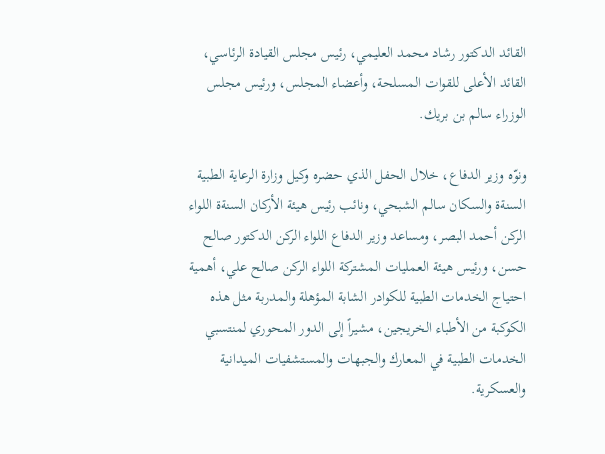القائد الدكتور رشاد محمد العليمي، رئيس مجلس القيادة الرئاسي، القائد الأعلى للقوات المسلحة، وأعضاء المجلس، ورئيس مجلس الوزراء سالم بن بريك.

ونوّه وزير الدفاع، خلال الحفل الذي حضره وكيل وزارة الرعاية الطبية السنةة والسكان سالم الشبحي، ونائب رئيس هيئة الأركان السنةة اللواء الركن أحمد البصر، ومساعد وزير الدفاع اللواء الركن الدكتور صالح حسن، ورئيس هيئة العمليات المشتركة اللواء الركن صالح علي، أهمية احتياج الخدمات الطبية للكوادر الشابة المؤهلة والمدربة مثل هذه الكوكبة من الأطباء الخريجين، مشيراً إلى الدور المحوري لمنتسبي الخدمات الطبية في المعارك والجبهات والمستشفيات الميدانية والعسكرية.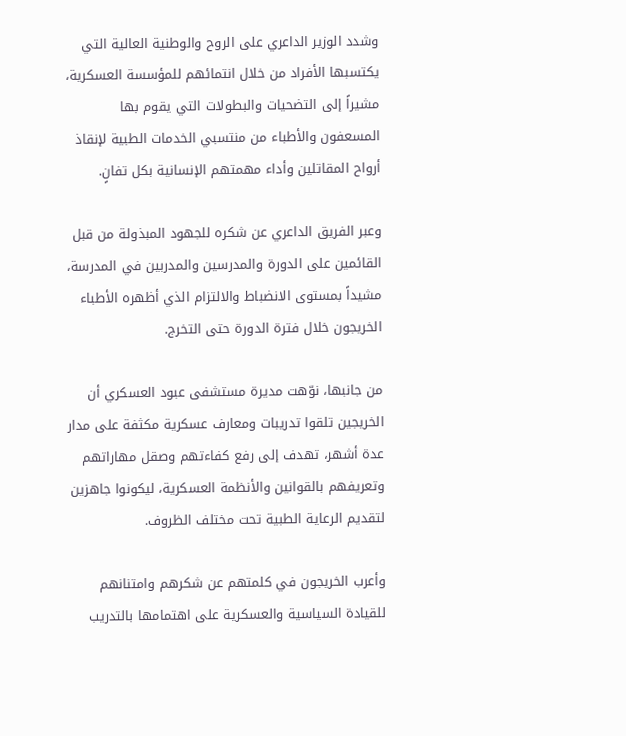وشدد الوزير الداعري على الروح والوطنية العالية التي يكتسبها الأفراد من خلال انتمائهم للمؤسسة العسكرية، مشيراً إلى التضحيات والبطولات التي يقوم بها المسعفون والأطباء من منتسبي الخدمات الطبية لإنقاذ أرواح المقاتلين وأداء مهمتهم الإنسانية بكل تفانٍ.

وعبر الفريق الداعري عن شكره للجهود المبذولة من قبل القائمين على الدورة والمدرسين والمدربين في المدرسة، مشيداً بمستوى الانضباط والالتزام الذي أظهره الأطباء الخريجون خلال فترة الدورة حتى التخرج.

من جانبها، نوّهت مديرة مستشفى عبود العسكري أن الخريجين تلقوا تدريبات ومعارف عسكرية مكثفة على مدار عدة أشهر، تهدف إلى رفع كفاءتهم وصقل مهاراتهم وتعريفهم بالقوانين والأنظمة العسكرية، ليكونوا جاهزين لتقديم الرعاية الطبية تحت مختلف الظروف.

وأعرب الخريجون في كلمتهم عن شكرهم وامتنانهم للقيادة السياسية والعسكرية على اهتمامها بالتدريب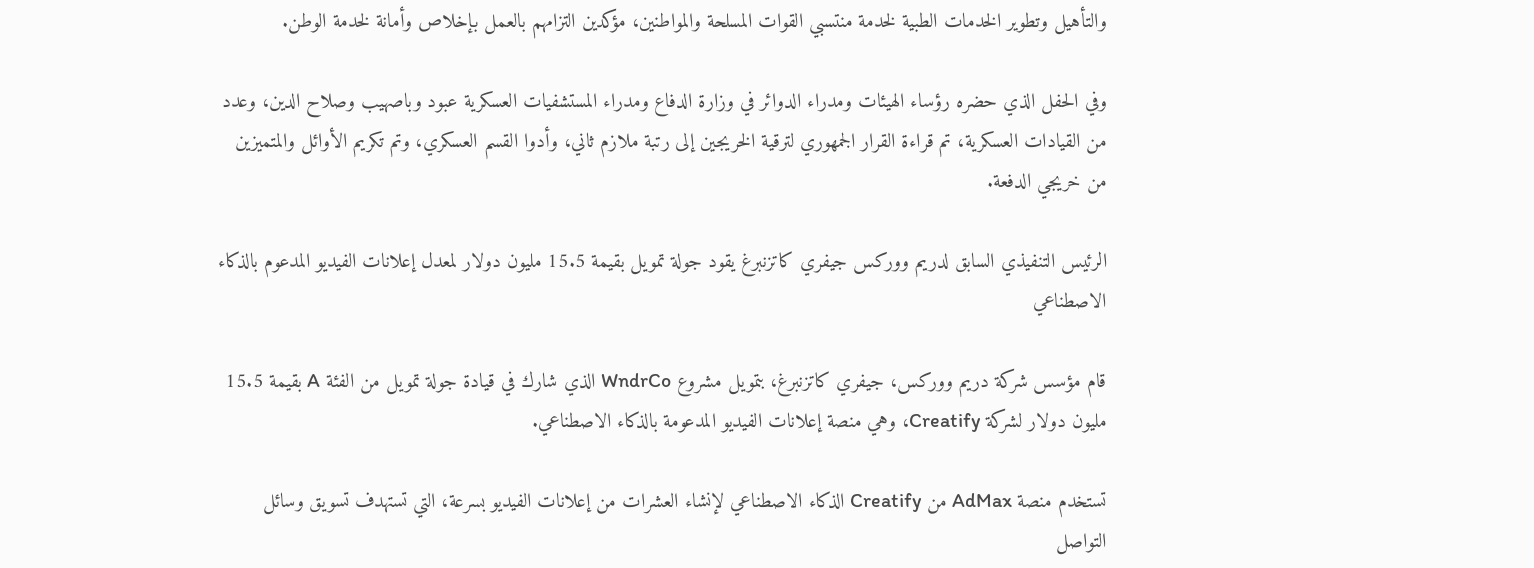والتأهيل وتطوير الخدمات الطبية لخدمة منتسبي القوات المسلحة والمواطنين، مؤكدين التزامهم بالعمل بإخلاص وأمانة لخدمة الوطن.

وفي الحفل الذي حضره رؤساء الهيئات ومدراء الدوائر في وزارة الدفاع ومدراء المستشفيات العسكرية عبود وباصهيب وصلاح الدين، وعدد من القيادات العسكرية، تم قراءة القرار الجمهوري لترقية الخريجين إلى رتبة ملازم ثاني، وأدوا القسم العسكري، وتم تكريم الأوائل والمتميزين من خريجي الدفعة.

الرئيس التنفيذي السابق لدريم ووركس جيفري كاتزنبرغ يقود جولة تمويل بقيمة 15.5 مليون دولار لمعدل إعلانات الفيديو المدعوم بالذكاء الاصطناعي

قام مؤسس شركة دريم ووركس، جيفري كاتزنبرغ، بتمويل مشروع WndrCo الذي شارك في قيادة جولة تمويل من الفئة A بقيمة 15.5 مليون دولار لشركة Creatify، وهي منصة إعلانات الفيديو المدعومة بالذكاء الاصطناعي.

تستخدم منصة AdMax من Creatify الذكاء الاصطناعي لإنشاء العشرات من إعلانات الفيديو بسرعة، التي تستهدف تسويق وسائل التواصل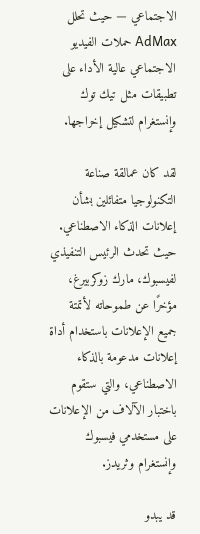الاجتماعي — حيث تحلل AdMax حملات الفيديو الاجتماعي عالية الأداء على تطبيقات مثل تيك توك وإنستغرام لتشكيل إخراجها.

لقد كان عمالقة صناعة التكنولوجيا متفائلين بشأن إعلانات الذكاء الاصطناعي. حيث تحدث الرئيس التنفيذي لفيسبوك، مارك زوكربيرغ، مؤخرًا عن طموحاته لأتمتة جميع الإعلانات باستخدام أداة إعلانات مدعومة بالذكاء الاصطناعي، والتي ستقوم باختبار الآلاف من الإعلانات على مستخدمي فيسبوك وإنستغرام وثريدز.

قد يبدو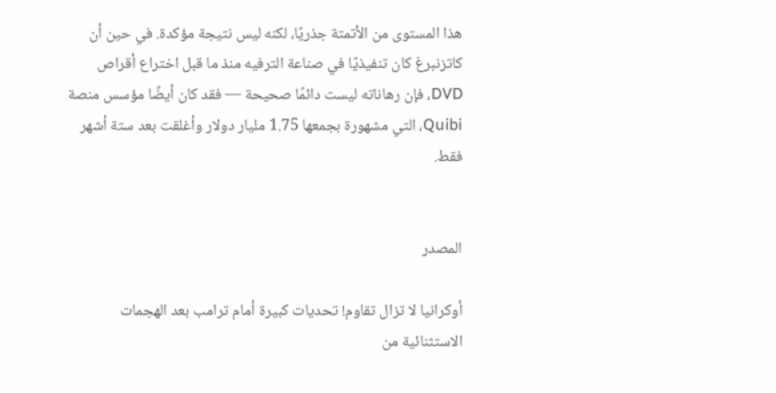هذا المستوى من الأتمتة جذريًا، لكنه ليس نتيجة مؤكدة. في حين أن كاتزنبرغ كان تنفيذيًا في صناعة الترفيه منذ ما قبل اختراع أقراص DVD، فإن رهاناته ليست دائمًا صحيحة — فقد كان أيضًا مؤسس منصة Quibi، التي مشهورة بجمعها 1.75 مليار دولار وأغلقت بعد ستة أشهر فقط.


المصدر

أوكرانيا لا تزال تقاوم! تحديات كبيرة أمام ترامب بعد الهجمات الاستثنائية من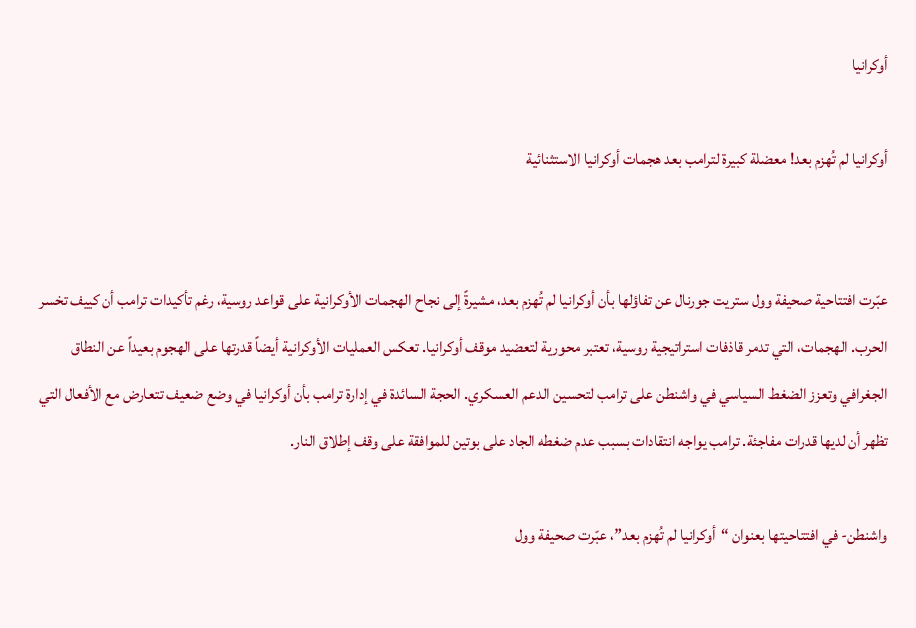أوكرانيا

أوكرانيا لم تُهزم بعد! معضلة كبيرة لترامب بعد هجمات أوكرانيا الاستثنائية


عبّرت افتتاحية صحيفة وول ستريت جورنال عن تفاؤلها بأن أوكرانيا لم تُهزم بعد، مشيرةً إلى نجاح الهجمات الأوكرانية على قواعد روسية، رغم تأكيدات ترامب أن كييف تخسر الحرب. الهجمات، التي تدمر قاذفات استراتيجية روسية، تعتبر محورية لتعضيد موقف أوكرانيا. تعكس العمليات الأوكرانية أيضاً قدرتها على الهجوم بعيداً عن النطاق الجغرافي وتعزز الضغط السياسي في واشنطن على ترامب لتحسين الدعم العسكري. الحجة السائدة في إدارة ترامب بأن أوكرانيا في وضع ضعيف تتعارض مع الأفعال التي تظهر أن لديها قدرات مفاجئة. ترامب يواجه انتقادات بسبب عدم ضغطه الجاد على بوتين للموافقة على وقف إطلاق النار.

واشنطن- في افتتاحيتها بعنوان “أوكرانيا لم تُهزم بعد”، عبّرت صحيفة وول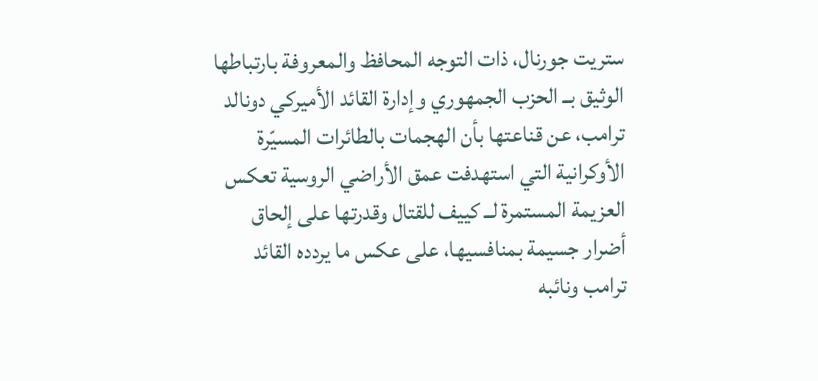ستريت جورنال، ذات التوجه المحافظ والمعروفة بارتباطها الوثيق بــ الحزب الجمهوري وإدارة القائد الأميركي دونالد ترامب، عن قناعتها بأن الهجمات بالطائرات المسيّرة الأوكرانية التي استهدفت عمق الأراضي الروسية تعكس العزيمة المستمرة لــ كييف للقتال وقدرتها على إلحاق أضرار جسيمة بمنافسيها، على عكس ما يردده القائد ترامب ونائبه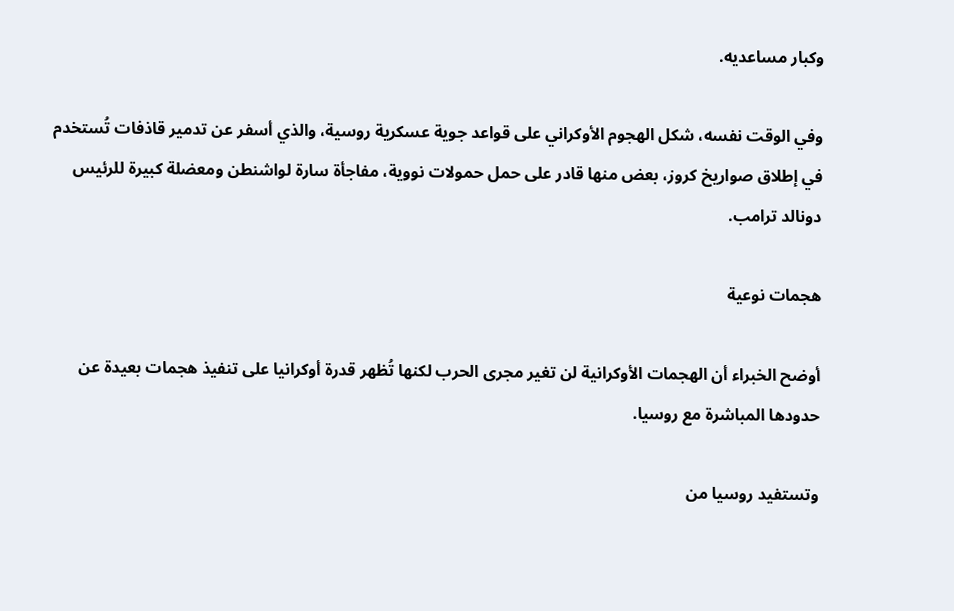وكبار مساعديه.

وفي الوقت نفسه، شكل الهجوم الأوكراني على قواعد جوية عسكرية روسية، والذي أسفر عن تدمير قاذفات تُستخدم في إطلاق صواريخ كروز، بعض منها قادر على حمل حمولات نووية، مفاجأة سارة لواشنطن ومعضلة كبيرة للرئيس دونالد ترامب.

هجمات نوعية

أوضح الخبراء أن الهجمات الأوكرانية لن تغير مجرى الحرب لكنها تُظهر قدرة أوكرانيا على تنفيذ هجمات بعيدة عن حدودها المباشرة مع روسيا.

وتستفيد روسيا من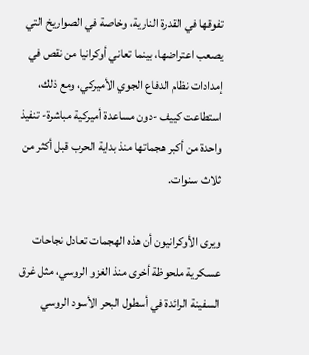تفوقها في القدرة النارية، وخاصة في الصواريخ التي يصعب اعتراضها، بينما تعاني أوكرانيا من نقص في إمدادات نظام الدفاع الجوي الأميركي، ومع ذلك، استطاعت كييف -دون مساعدة أميركية مباشرة- تنفيذ واحدة من أكبر هجماتها منذ بداية الحرب قبل أكثر من ثلاث سنوات.

ويرى الأوكرانيون أن هذه الهجمات تعادل نجاحات عسكرية ملحوظة أخرى منذ الغزو الروسي، مثل غرق السفينة الرائدة في أسطول البحر الأسود الروسي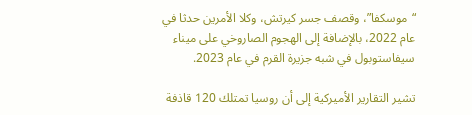“موسكفا”، وقصف جسر كيرتش، وكلا الأمرين حدثا في عام 2022، بالإضافة إلى الهجوم الصاروخي على ميناء سيفاستوبول في شبه جزيرة القرم في عام 2023.

تشير التقارير الأميركية إلى أن روسيا تمتلك 120 قاذفة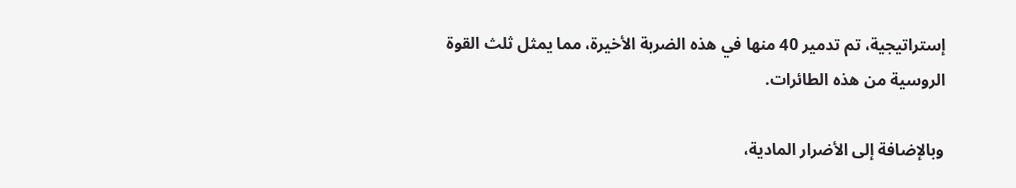إستراتيجية، تم تدمير 40 منها في هذه الضربة الأخيرة، مما يمثل ثلث القوة الروسية من هذه الطائرات.

وبالإضافة إلى الأضرار المادية،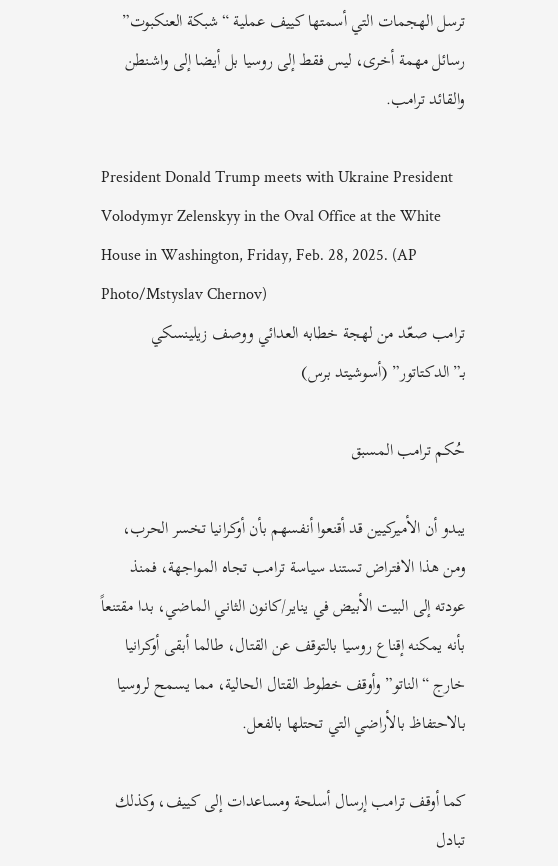ترسل الهجمات التي أسمتها كييف عملية “شبكة العنكبوت” رسائل مهمة أخرى، ليس فقط إلى روسيا بل أيضا إلى واشنطن والقائد ترامب.

President Donald Trump meets with Ukraine President Volodymyr Zelenskyy in the Oval Office at the White House in Washington, Friday, Feb. 28, 2025. (AP Photo/Mstyslav Chernov)
ترامب صعّد من لهجة خطابه العدائي ووصف زيلينسكي بـ”الدكتاتور” (أسوشيتد برس)

حُكم ترامب المسبق

يبدو أن الأميركيين قد أقنعوا أنفسهم بأن أوكرانيا تخسر الحرب، ومن هذا الافتراض تستند سياسة ترامب تجاه المواجهة، فمنذ عودته إلى البيت الأبيض في يناير/كانون الثاني الماضي، بدا مقتنعاً بأنه يمكنه إقناع روسيا بالتوقف عن القتال، طالما أبقى أوكرانيا خارج “الناتو” وأوقف خطوط القتال الحالية، مما يسمح لروسيا بالاحتفاظ بالأراضي التي تحتلها بالفعل.

كما أوقف ترامب إرسال أسلحة ومساعدات إلى كييف، وكذلك تبادل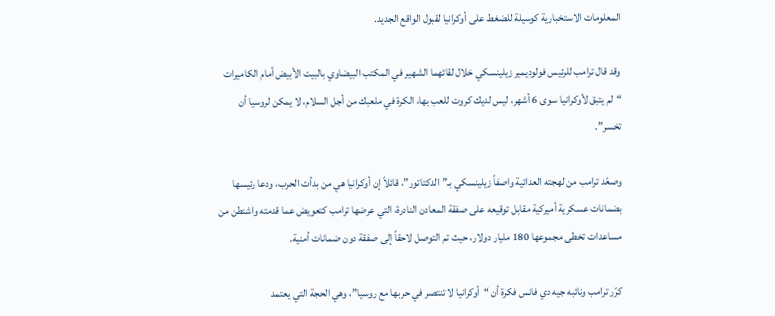المعلومات الاستخبارية كوسيلة للضغط على أوكرانيا لقبول الواقع الجديد.

وقد قال ترامب للرئيس فولوديمير زيلينسكي خلال لقائهما الشهير في المكتب البيضاوي بالبيت الأبيض أمام الكاميرات “لم يتبق لأوكرانيا سوى 6 أشهر، ليس لديك كروت للعب بها، الكرة في ملعبك من أجل السلام، لا يمكن لروسيا أن تخسر”.

وصعّد ترامب من لهجته العدائية واصفاً زيلينسكي بـ”الدكتاتور”، قائلاً إن أوكرانيا هي من بدأت الحرب، ودعا رئيسها بضمانات عسكرية أميركية مقابل توقيعه على صفقة المعادن النادرة، التي عرضها ترامب كتعويض عما قدمته واشنطن من مساعدات تخطى مجموعها 180 مليار دولار، حيث تم التوصل لاحقاً إلى صفقة دون ضمانات أمنية.

كرّر ترامب ونائبه جيه دي فانس فكرة أن “أوكرانيا لا تنتصر في حربها مع روسيا”، وهي الحجة التي يعتمد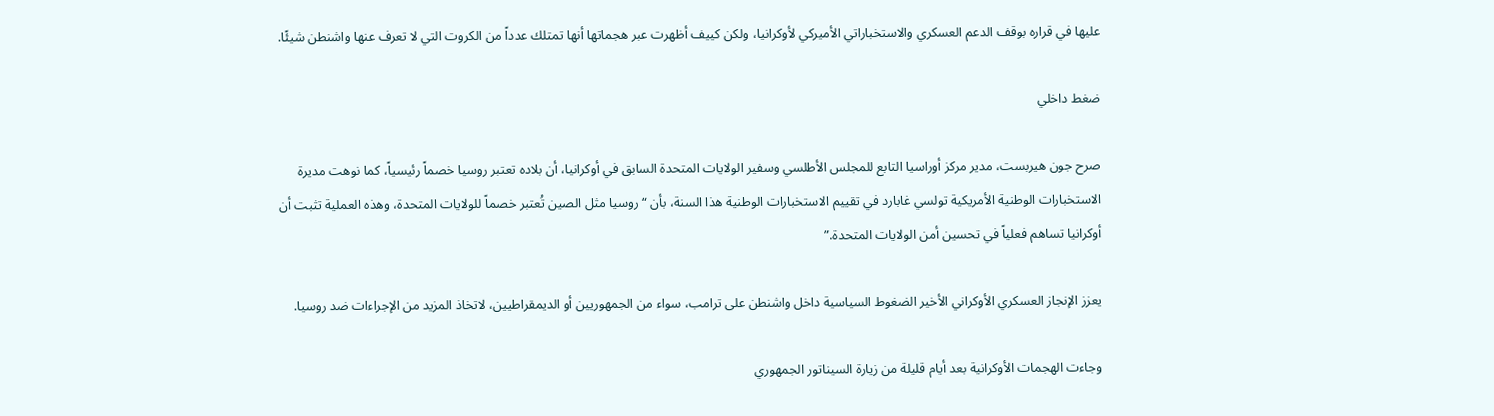عليها في قراره بوقف الدعم العسكري والاستخباراتي الأميركي لأوكرانيا، ولكن كييف أظهرت عبر هجماتها أنها تمتلك عدداً من الكروت التي لا تعرف عنها واشنطن شيئًا.

ضغط داخلي

صرح جون هيربست، مدير مركز أوراسيا التابع للمجلس الأطلسي وسفير الولايات المتحدة السابق في أوكرانيا، أن بلاده تعتبر روسيا خصماً رئيسياً، كما نوهت مديرة الاستخبارات الوطنية الأمريكية تولسي غابارد في تقييم الاستخبارات الوطنية هذا السنة، بأن “روسيا مثل الصين تُعتبر خصماً للولايات المتحدة، وهذه العملية تثبت أن أوكرانيا تساهم فعلياً في تحسين أمن الولايات المتحدة.”

يعزز الإنجاز العسكري الأوكراني الأخير الضغوط السياسية داخل واشنطن على ترامب، سواء من الجمهوريين أو الديمقراطيين، لاتخاذ المزيد من الإجراءات ضد روسيا.

وجاءت الهجمات الأوكرانية بعد أيام قليلة من زيارة السيناتور الجمهوري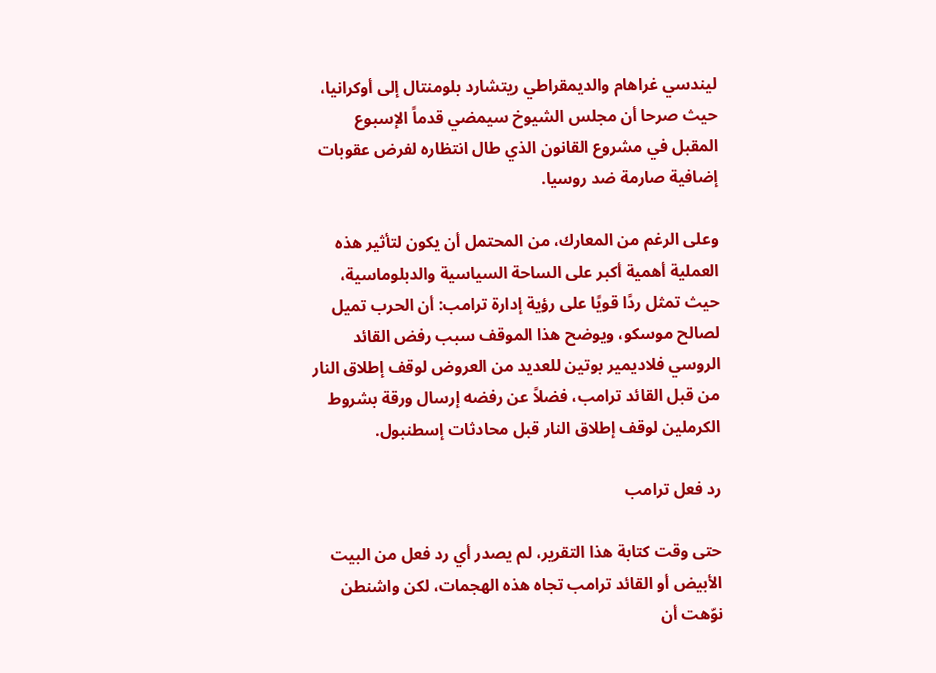ليندسي غراهام والديمقراطي ريتشارد بلومنتال إلى أوكرانيا، حيث صرحا أن مجلس الشيوخ سيمضي قدماً الإسبوع المقبل في مشروع القانون الذي طال انتظاره لفرض عقوبات إضافية صارمة ضد روسيا.

وعلى الرغم من المعارك، من المحتمل أن يكون لتأثير هذه العملية أهمية أكبر على الساحة السياسية والدبلوماسية، حيث تمثل ردًا قويًا على رؤية إدارة ترامب: أن الحرب تميل لصالح موسكو، ويوضح هذا الموقف سبب رفض القائد الروسي فلاديمير بوتين للعديد من العروض لوقف إطلاق النار من قبل القائد ترامب، فضلاً عن رفضه إرسال ورقة بشروط الكرملين لوقف إطلاق النار قبل محادثات إسطنبول.

رد فعل ترامب

حتى وقت كتابة هذا التقرير، لم يصدر أي رد فعل من البيت الأبيض أو القائد ترامب تجاه هذه الهجمات، لكن واشنطن نوّهت أن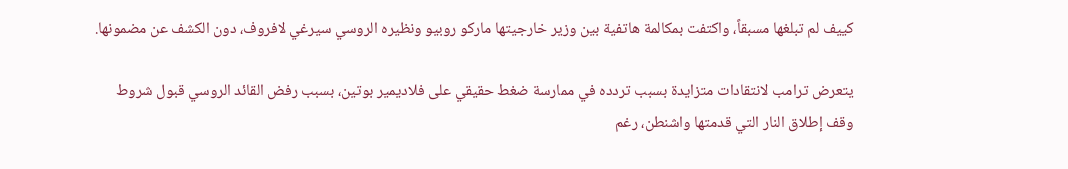كييف لم تبلغها مسبقاً، واكتفت بمكالمة هاتفية بين وزير خارجيتها ماركو روبيو ونظيره الروسي سيرغي لافروف، دون الكشف عن مضمونها.

يتعرض ترامب لانتقادات متزايدة بسبب تردده في ممارسة ضغط حقيقي على فلاديمير بوتين، بسبب رفض القائد الروسي قبول شروط وقف إطلاق النار التي قدمتها واشنطن، رغم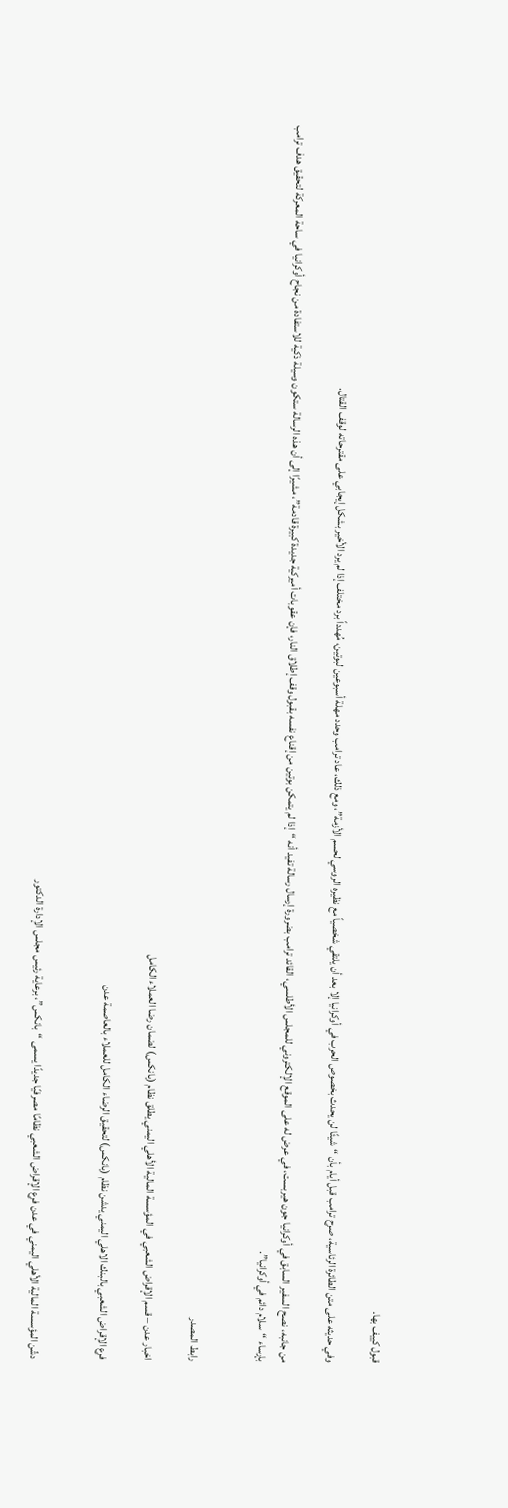قبول كييف بها.

وفي حديثه على متن الطائرة الرئاسية، صرح ترامب قبل أيام بأن “شيئًا لن يحدث بخصوص الحرب في أوكرانيا إلا بعد أن يلتقي شخصياً مع نظيره الروسي لحسم الأزمة”، ومع ذلك، عاد ترامب وحدد مهلة أسبوعين لبوتين، مُهدداً برد مختلف إذا لم يرد الأخير بشكل إيجابي على مقترحاته لوقف القتال.

من جانبه، نصح السفير السابق في أوكرانيا جون هيربست، في عرض له على الموقع الإلكتروني للمجلس الأطلسي، القائد ترامب بضرورة إرسال رسالة تفيد أنه “إذا لم يتمكن بوتين من إقناع نفسه بقبول وقف إطلاق النار، فإن عقوبات أميركية جديدة كبيرة قادمة”، مشيرًا إلى أن هذه الرسالة ستكون وسيلة ذكية للاستفادة من نجاح أوكرانيا في ساحة المعركة لتحقيق هدف ترامب بإرساء “سلام دائم في أوكرانيا”.


رابط المصدر

اخبار عدن – قسم الإقراض الشعبي في المؤسسة المالية الأهلي اليمني يطلق نظام (بانكس) لضمان رضا العملاء الكامل

فرع الإقراض الشعبي بالبنك الاهلي اليمني يدشن نظام (بانكس) لتحقيق الرضاء الكامل للعملاء بالعاصمة عدن


دشّن المؤسسة المالية الأهلي اليمني في عدن فرع الإقراض الشعبي نظامًا مصرفيًا جديدًا يسمى “بانكس”، برعاية رئيس مجلس الإدارة الدكتور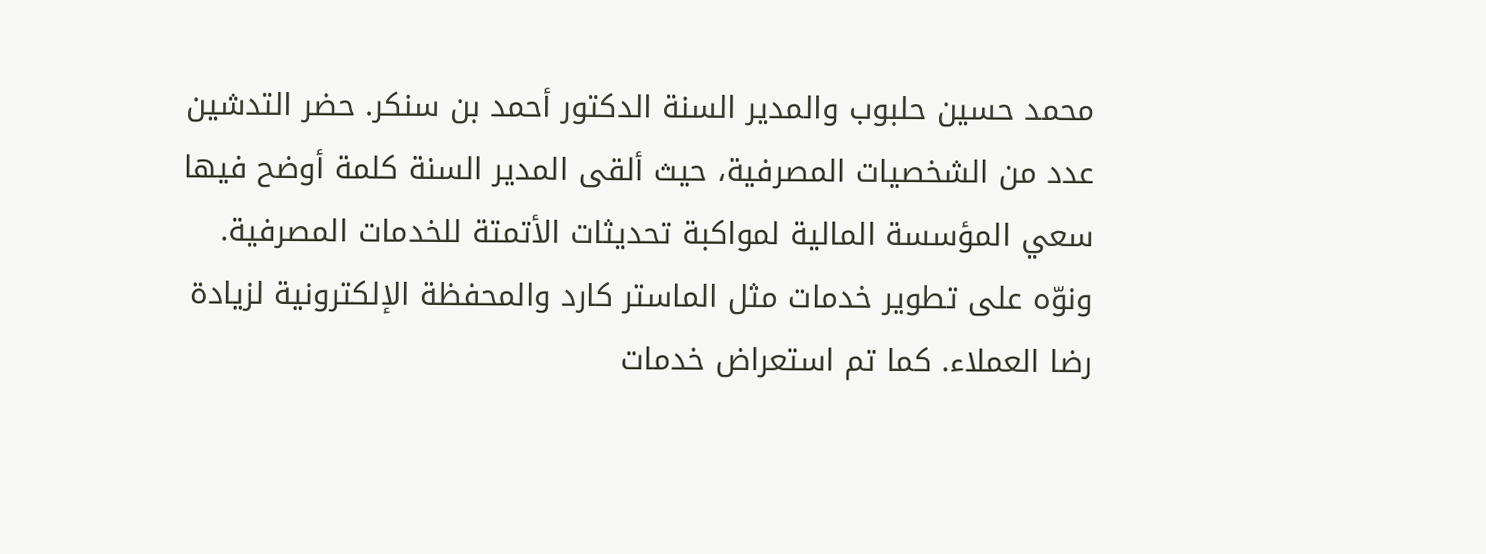محمد حسين حلبوب والمدير السنة الدكتور أحمد بن سنكر. حضر التدشين عدد من الشخصيات المصرفية، حيث ألقى المدير السنة كلمة أوضح فيها سعي المؤسسة المالية لمواكبة تحديثات الأتمتة للخدمات المصرفية. ونوّه على تطوير خدمات مثل الماستر كارد والمحفظة الإلكترونية لزيادة رضا العملاء. كما تم استعراض خدمات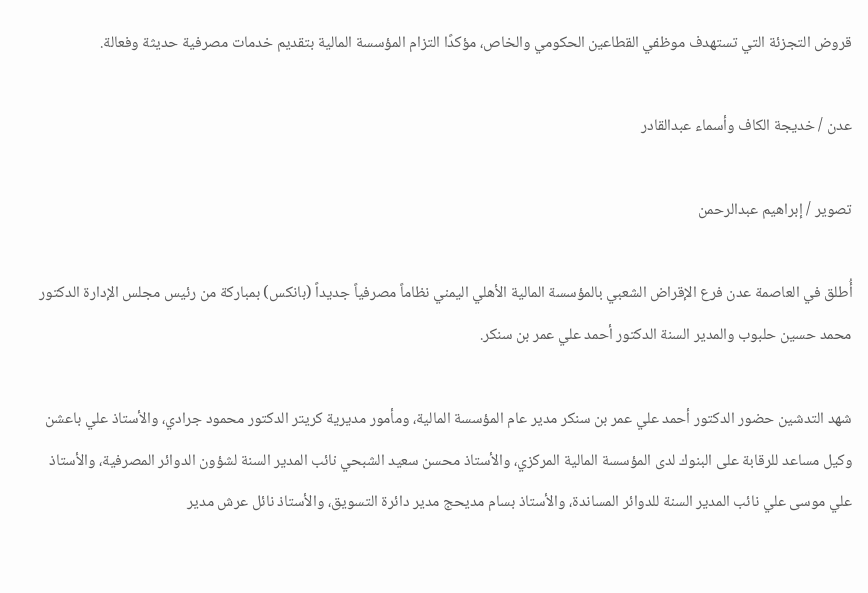قروض التجزئة التي تستهدف موظفي القطاعين الحكومي والخاص، مؤكدًا التزام المؤسسة المالية بتقديم خدمات مصرفية حديثة وفعالة.

عدن / خديجة الكاف وأسماء عبدالقادر

تصوير / إبراهيم عبدالرحمن

أُطلق في العاصمة عدن فرع الإقراض الشعبي بالمؤسسة المالية الأهلي اليمني نظاماً مصرفياً جديداً (بانكس) بمباركة من رئيس مجلس الإدارة الدكتور محمد حسين حلبوب والمدير السنة الدكتور أحمد علي عمر بن سنكر.

شهد التدشين حضور الدكتور أحمد علي عمر بن سنكر مدير عام المؤسسة المالية، ومأمور مديرية كريتر الدكتور محمود جرادي، والأستاذ علي باعشن وكيل مساعد للرقابة على البنوك لدى المؤسسة المالية المركزي، والأستاذ محسن سعيد الشبحي نائب المدير السنة لشؤون الدوائر المصرفية، والأستاذ علي موسى علي نائب المدير السنة للدوائر المساندة، والأستاذ بسام مديحج مدير دائرة التسويق، والأستاذ نائل عرش مدير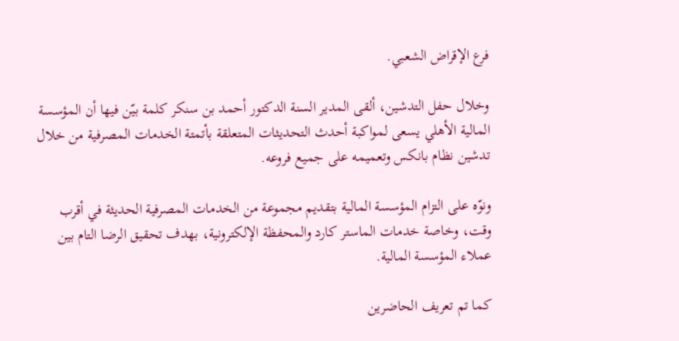فرع الإقراض الشعبي.

وخلال حفل التدشين، ألقى المدير السنة الدكتور أحمد بن سنكر كلمة بيّن فيها أن المؤسسة المالية الأهلي يسعى لمواكبة أحدث التحديثات المتعلقة بأتمتة الخدمات المصرفية من خلال تدشين نظام بانكس وتعميمه على جميع فروعه.

ونوّه على التزام المؤسسة المالية بتقديم مجموعة من الخدمات المصرفية الحديثة في أقرب وقت، وخاصة خدمات الماستر كارد والمحفظة الإلكترونية، بهدف تحقيق الرضا التام بين عملاء المؤسسة المالية.

كما تم تعريف الحاضرين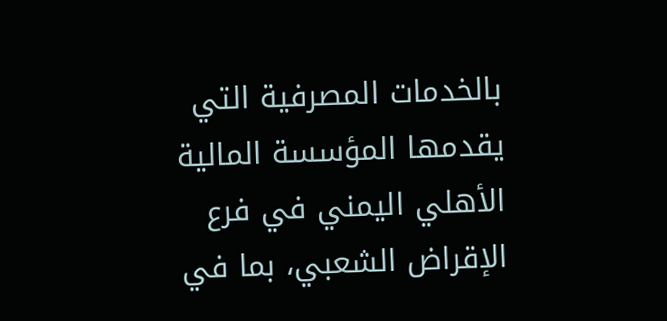بالخدمات المصرفية التي يقدمها المؤسسة المالية الأهلي اليمني في فرع الإقراض الشعبي، بما في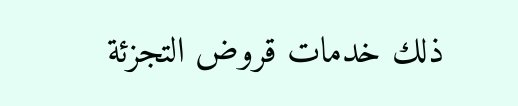ذلك خدمات قروض التجزئة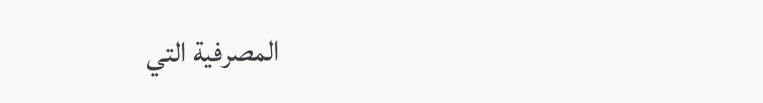المصرفية التي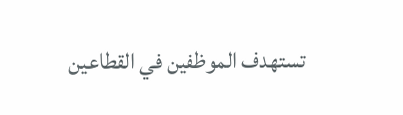تستهدف الموظفين في القطاعين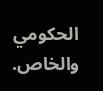الحكومي والخاص.